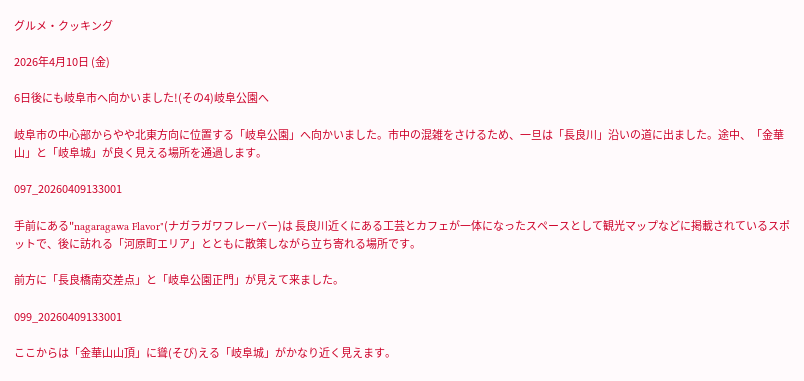グルメ・クッキング

2026年4月10日 (金)

6日後にも岐阜市へ向かいました!(その4)岐阜公園へ

岐阜市の中心部からやや北東方向に位置する「岐阜公園」へ向かいました。市中の混雑をさけるため、一旦は「長良川」沿いの道に出ました。途中、「金華山」と「岐阜城」が良く見える場所を通過します。

097_20260409133001

手前にある"nagaragawa Flavor"(ナガラガワフレーバー)は 長良川近くにある工芸とカフェが一体になったスペースとして観光マップなどに掲載されているスポットで、後に訪れる「河原町エリア」とともに散策しながら立ち寄れる場所です。

前方に「長良橋南交差点」と「岐阜公園正門」が見えて来ました。

099_20260409133001

ここからは「金華山山頂」に聳(そび)える「岐阜城」がかなり近く見えます。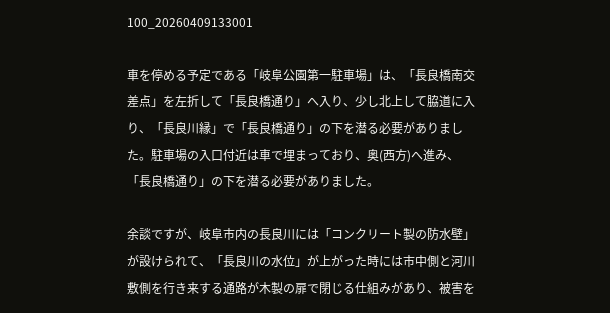100_20260409133001

車を停める予定である「岐阜公園第一駐車場」は、「長良橋南交差点」を左折して「長良橋通り」へ入り、少し北上して脇道に入り、「長良川縁」で「長良橋通り」の下を潜る必要がありました。駐車場の入口付近は車で埋まっており、奥(西方)へ進み、「長良橋通り」の下を潜る必要がありました。

余談ですが、岐阜市内の長良川には「コンクリート製の防水壁」が設けられて、「長良川の水位」が上がった時には市中側と河川敷側を行き来する通路が木製の扉で閉じる仕組みがあり、被害を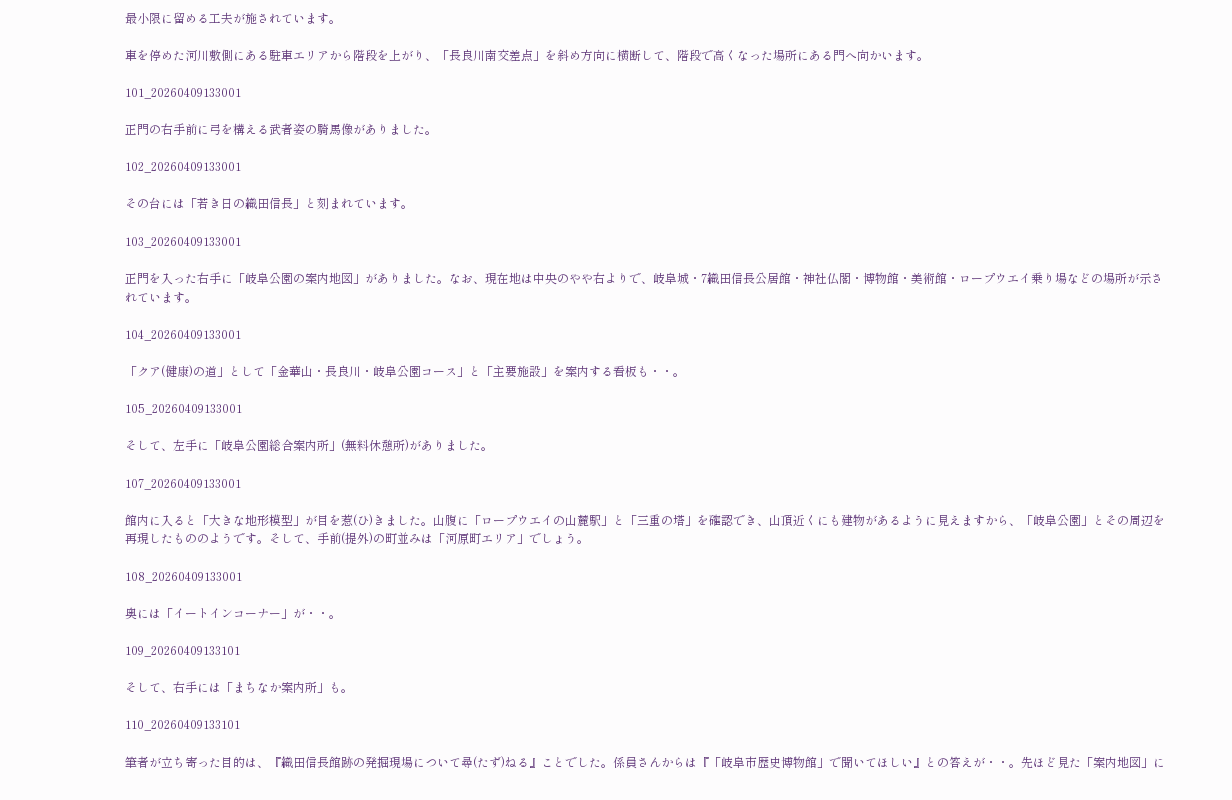最小限に留める工夫が施されています。

車を停めた河川敷側にある駐車エリアから階段を上がり、「長良川南交差点」を斜め方向に横断して、階段で高くなった場所にある門へ向かいます。

101_20260409133001

正門の右手前に弓を構える武者姿の騎馬像がありました。

102_20260409133001

その台には「若き日の織田信長」と刻まれています。

103_20260409133001

正門を入った右手に「岐阜公園の案内地図」がありました。なお、現在地は中央のやや右よりで、岐阜城・7織田信長公居館・神社仏閣・博物館・美術館・ロープウエイ乗り場などの場所が示されています。

104_20260409133001

「クア(健康)の道」として「金華山・長良川・岐阜公園コース」と「主要施設」を案内する看板も・・。

105_20260409133001

そして、左手に「岐阜公園総合案内所」(無料休憩所)がありました。

107_20260409133001

館内に入ると「大きな地形模型」が目を惹(ひ)きました。山腹に「ロープウエイの山麓駅」と「三重の塔」を確認でき、山頂近くにも建物があるように見えますから、「岐阜公園」とその周辺を再現したもののようです。そして、手前(提外)の町並みは「河原町エリア」でしょう。

108_20260409133001

奥には「イートインコーナー」が・・。

109_20260409133101

そして、右手には「まちなか案内所」も。

110_20260409133101

筆者が立ち寄った目的は、『織田信長館跡の発掘現場について尋(たず)ねる』ことでした。係員さんからは『「岐阜市歴史博物館」で聞いてほしい』との答えが・・。先ほど見た「案内地図」に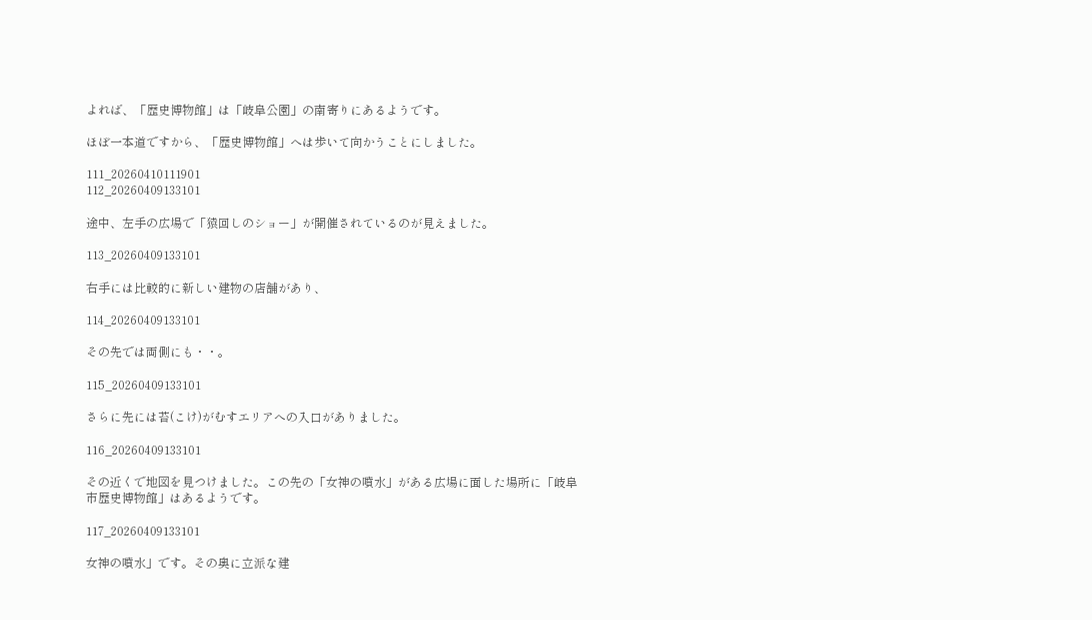よれば、「歴史博物館」は「岐阜公園」の南寄りにあるようです。

ほぼ一本道ですから、「歴史博物館」へは歩いて向かうことにしました。

111_20260410111901
112_20260409133101

途中、左手の広場で「猿回しのショー」が開催されているのが見えました。

113_20260409133101

右手には比較的に新しい建物の店舗があり、

114_20260409133101

その先では両側にも・・。

115_20260409133101

さらに先には苔(こけ)がむすエリアへの入口がありました。

116_20260409133101

その近くで地図を見つけました。この先の「女神の噴水」がある広場に面した場所に「岐阜市歴史博物館」はあるようです。

117_20260409133101

女神の噴水」です。その奥に立派な建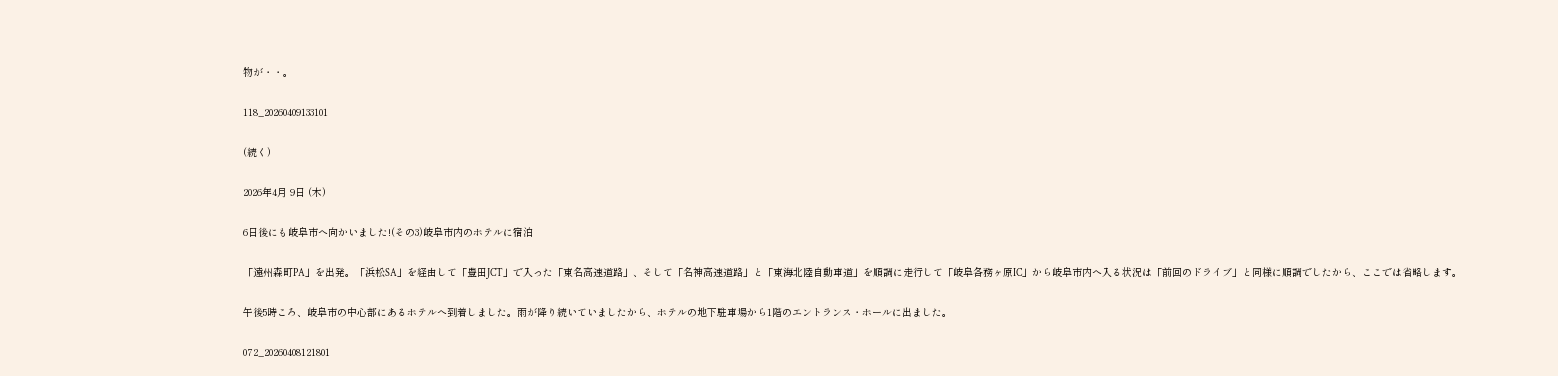物が・・。

118_20260409133101

(続く)

2026年4月 9日 (木)

6日後にも岐阜市へ向かいました!(その3)岐阜市内のホテルに宿泊

「遠州森町PA」を出発。「浜松SA」を経由して「豊田JCT」で入った「東名高速道路」、そして「名神高速道路」と「東海北陸自動車道」を順調に走行して「岐阜各務ヶ原IC」から岐阜市内へ入る状況は「前回のドライブ」と同様に順調でしたから、ここでは省略します。

午後5時ころ、岐阜市の中心部にあるホテルへ到着しました。雨が降り続いていましたから、ホテルの地下駐車場から1階のエントランス・ホールに出ました。

072_20260408121801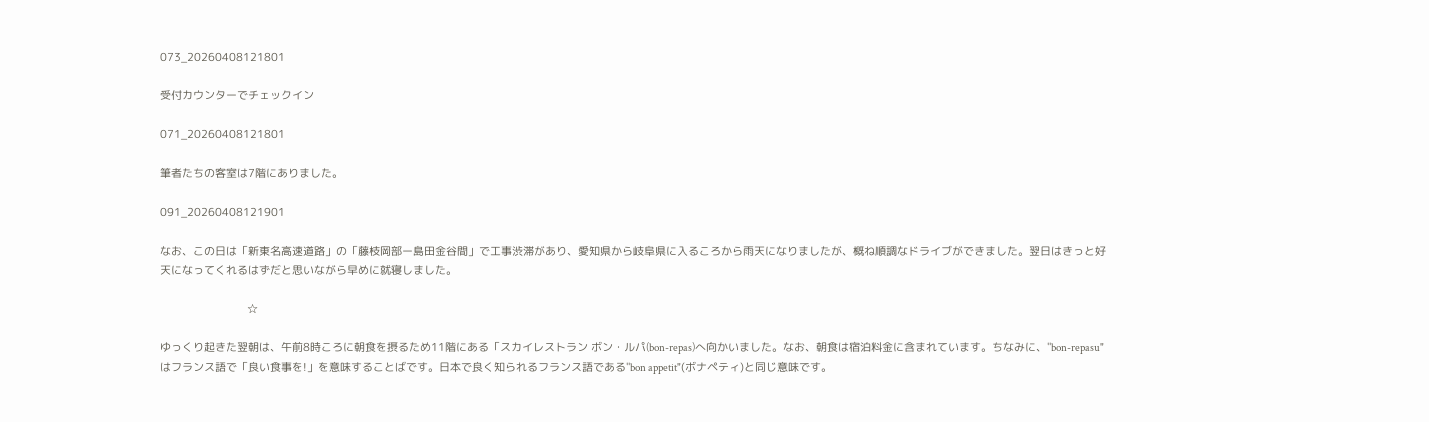073_20260408121801

受付カウンターでチェックイン

071_20260408121801

筆者たちの客室は7階にありました。

091_20260408121901

なお、この日は「新東名高速道路」の「藤枝岡部ー島田金谷間」で工事渋滞があり、愛知県から岐阜県に入るころから雨天になりましたが、概ね順調なドライブができました。翌日はきっと好天になってくれるはずだと思いながら早めに就寝しました。

                             ☆

ゆっくり起きた翌朝は、午前8時ころに朝食を摂るため11階にある「スカイレストラン ボン・ルパ(bon-repas)へ向かいました。なお、朝食は宿泊料金に含まれています。ちなみに、"bon-repasu"はフランス語で「良い食事を!」を意味することばです。日本で良く知られるフランス語である"bon appetit"(ボナペティ)と同じ意味です。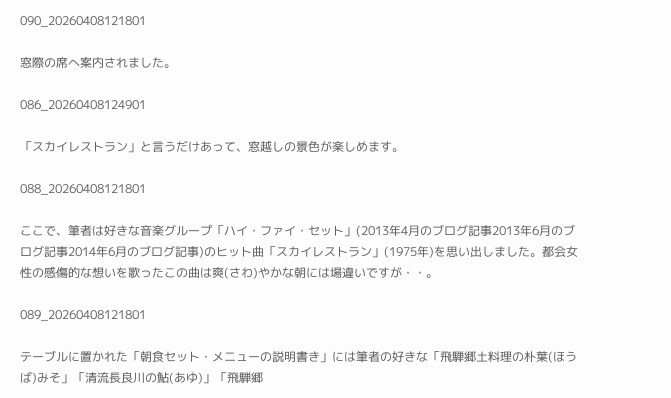090_20260408121801

窓際の席へ案内されました。

086_20260408124901

「スカイレストラン」と言うだけあって、窓越しの景色が楽しめます。

088_20260408121801

ここで、筆者は好きな音楽グループ「ハイ・ファイ・セット」(2013年4月のブログ記事2013年6月のブログ記事2014年6月のブログ記事)のヒット曲「スカイレストラン」(1975年)を思い出しました。都会女性の感傷的な想いを歌ったこの曲は爽(さわ)やかな朝には場違いですが・・。

089_20260408121801

テーブルに置かれた「朝食セット・メニューの説明書き」には筆者の好きな「飛騨郷土料理の朴葉(ほうば)みそ」「清流長良川の鮎(あゆ)」「飛騨郷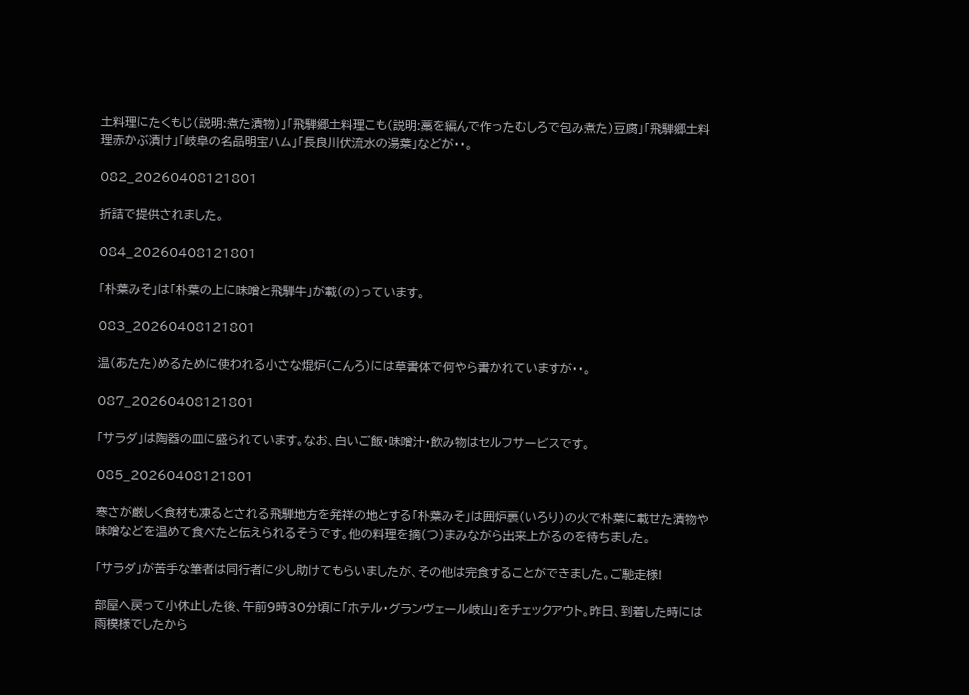土料理にたくもじ(説明:煮た漬物)」「飛騨郷土料理こも(説明:藁を編んで作ったむしろで包み煮た)豆腐」「飛騨郷土料理赤かぶ漬け」「岐阜の名品明宝ハム」「長良川伏流水の湯葉」などが・・。

082_20260408121801

折詰で提供されました。

084_20260408121801

「朴葉みそ」は「朴葉の上に味噌と飛騨牛」が載(の)っています。

083_20260408121801

温(あたた)めるために使われる小さな焜炉(こんろ)には草書体で何やら書かれていますが・・。

087_20260408121801

「サラダ」は陶器の皿に盛られています。なお、白いご飯・味噌汁・飲み物はセルフサービスです。

085_20260408121801

寒さが厳しく食材も凍るとされる飛騨地方を発祥の地とする「朴葉みそ」は囲炉裏(いろり)の火で朴葉に載せた漬物や味噌などを温めて食べたと伝えられるそうです。他の料理を摘(つ)まみながら出来上がるのを待ちました。

「サラダ」が苦手な筆者は同行者に少し助けてもらいましたが、その他は完食することができました。ご馳走様!

部屋へ戻って小休止した後、午前9時30分頃に「ホテル・グランヴェール岐山」をチェックアウト。昨日、到着した時には雨模様でしたから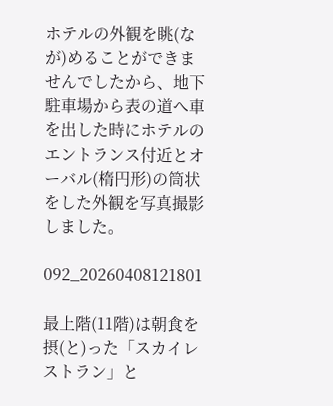ホテルの外観を眺(なが)めることができませんでしたから、地下駐車場から表の道へ車を出した時にホテルのエントランス付近とオーバル(楕円形)の筒状をした外観を写真撮影しました。

092_20260408121801

最上階(11階)は朝食を摂(と)った「スカイレストラン」と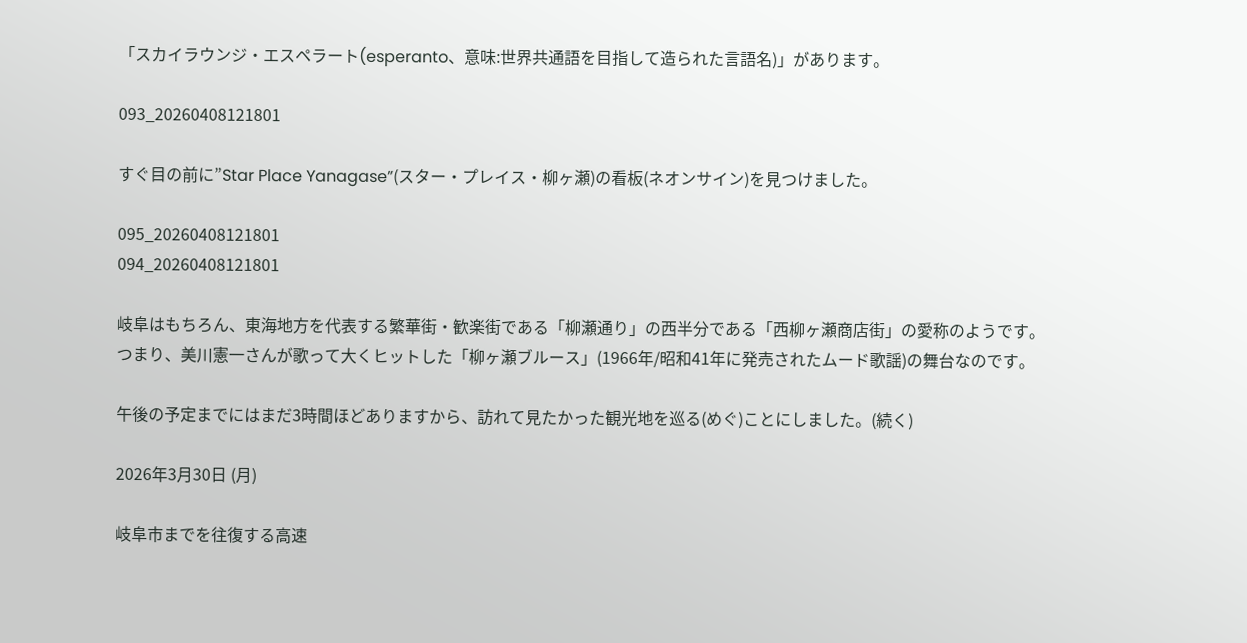「スカイラウンジ・エスペラート(esperanto、意味:世界共通語を目指して造られた言語名)」があります。

093_20260408121801

すぐ目の前に”Star Place Yanagase”(スター・プレイス・柳ヶ瀬)の看板(ネオンサイン)を見つけました。

095_20260408121801
094_20260408121801

岐阜はもちろん、東海地方を代表する繁華街・歓楽街である「柳瀬通り」の西半分である「西柳ヶ瀬商店街」の愛称のようです。つまり、美川憲一さんが歌って大くヒットした「柳ヶ瀬ブルース」(1966年/昭和41年に発売されたムード歌謡)の舞台なのです。

午後の予定までにはまだ3時間ほどありますから、訪れて見たかった観光地を巡る(めぐ)ことにしました。(続く)

2026年3月30日 (月)

岐阜市までを往復する高速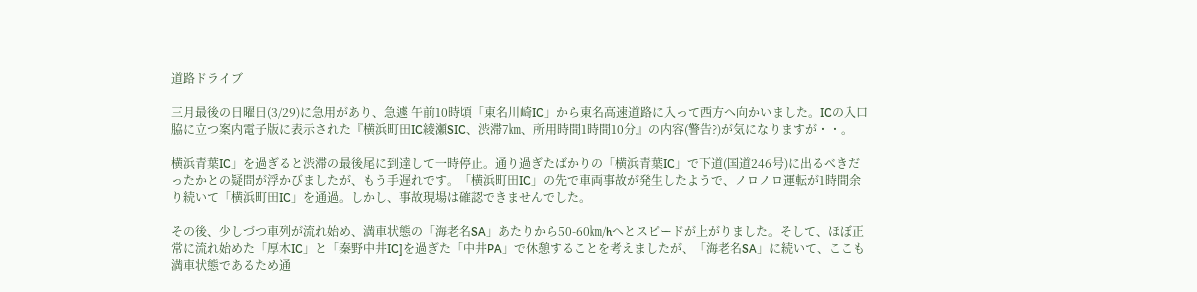道路ドライブ

三月最後の日曜日(3/29)に急用があり、急遽 午前10時頃「東名川崎IC」から東名高速道路に入って西方へ向かいました。ICの入口脇に立つ案内電子版に表示された『横浜町田IC綾瀬SIC、渋滞7㎞、所用時間1時間10分』の内容(警告?)が気になりますが・・。

横浜青葉IC」を過ぎると渋滞の最後尾に到達して一時停止。通り過ぎたばかりの「横浜青葉IC」で下道(国道246号)に出るべきだったかとの疑問が浮かびましたが、もう手遅れです。「横浜町田IC」の先で車両事故が発生したようで、ノロノロ運転が1時間余り続いて「横浜町田IC」を通過。しかし、事故現場は確認できませんでした。

その後、少しづつ車列が流れ始め、満車状態の「海老名SA」あたりから50-60㎞/hへとスピードが上がりました。そして、ほぼ正常に流れ始めた「厚木IC」と「秦野中井IC]を過ぎた「中井PA」で休憩することを考えましたが、「海老名SA」に続いて、ここも満車状態であるため通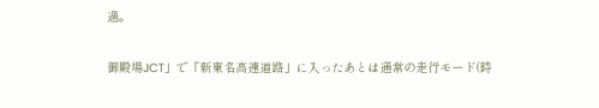過。

御殿場JCT」で「新東名高速道路」に入ったあとは通常の走行モード(時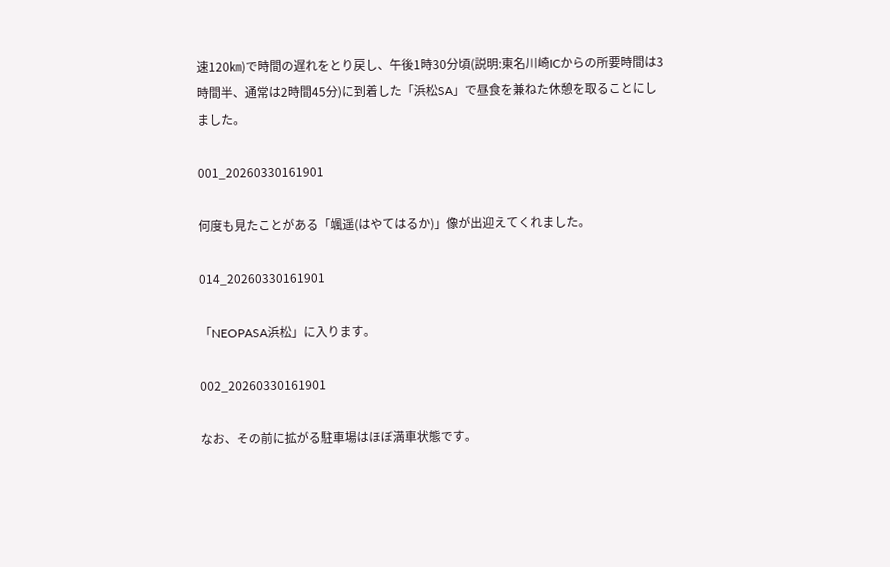速120㎞)で時間の遅れをとり戻し、午後1時30分頃(説明:東名川崎ICからの所要時間は3時間半、通常は2時間45分)に到着した「浜松SA」で昼食を兼ねた休憩を取ることにしました。

001_20260330161901

何度も見たことがある「颯遥(はやてはるか)」像が出迎えてくれました。

014_20260330161901

「NEOPASA浜松」に入ります。

002_20260330161901

なお、その前に拡がる駐車場はほぼ満車状態です。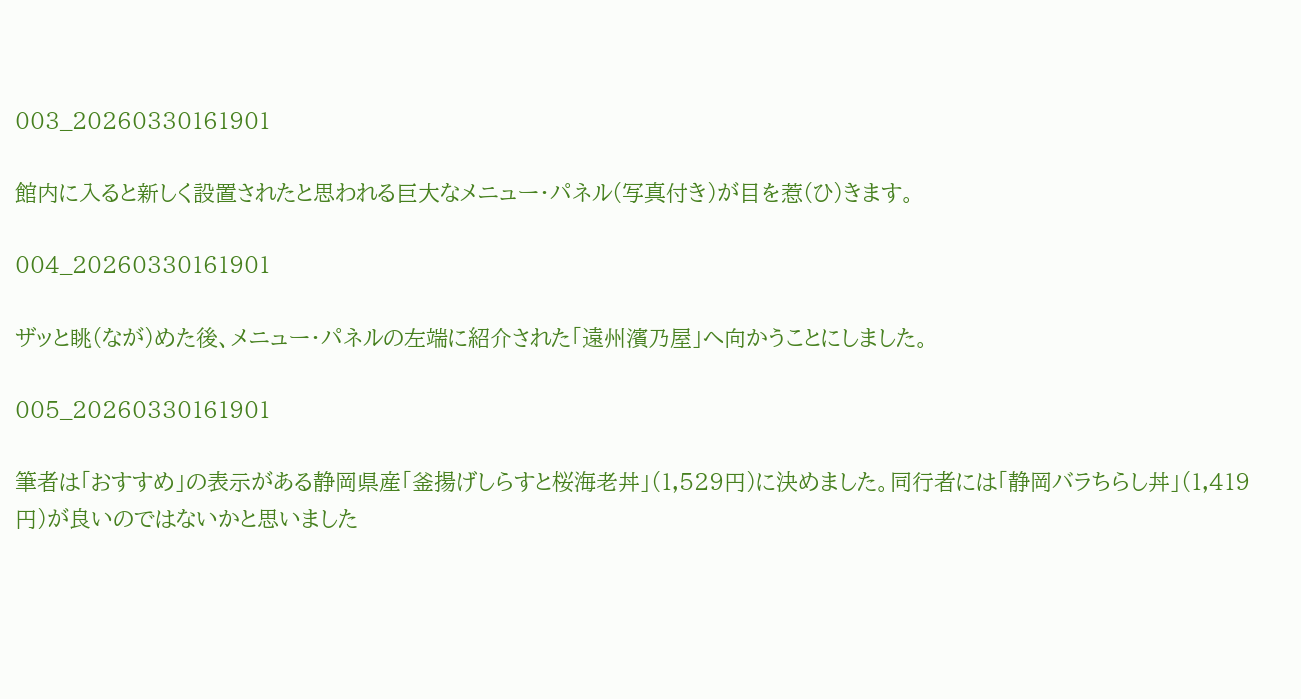003_20260330161901

館内に入ると新しく設置されたと思われる巨大なメニュー・パネル(写真付き)が目を惹(ひ)きます。

004_20260330161901

ザッと眺(なが)めた後、メニュー・パネルの左端に紹介された「遠州濱乃屋」へ向かうことにしました。

005_20260330161901

筆者は「おすすめ」の表示がある静岡県産「釜揚げしらすと桜海老丼」(1,529円)に決めました。同行者には「静岡バラちらし丼」(1,419円)が良いのではないかと思いました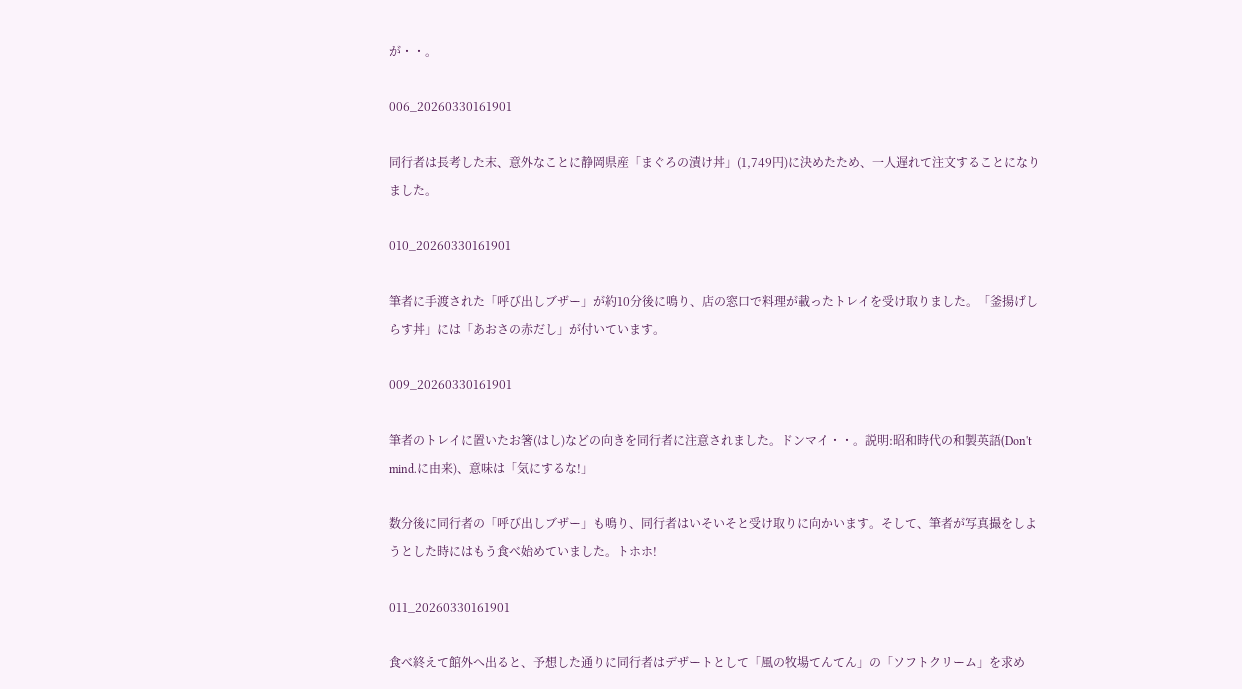が・・。

006_20260330161901

同行者は長考した末、意外なことに静岡県産「まぐろの漬け丼」(1,749円)に決めたため、一人遅れて注文することになりました。

010_20260330161901

筆者に手渡された「呼び出しブザー」が約10分後に鳴り、店の窓口で料理が載ったトレイを受け取りました。「釜揚げしらす丼」には「あおさの赤だし」が付いています。

009_20260330161901

筆者のトレイに置いたお箸(はし)などの向きを同行者に注意されました。ドンマイ・・。説明:昭和時代の和製英語(Don't mind.に由来)、意味は「気にするな!」

数分後に同行者の「呼び出しブザー」も鳴り、同行者はいそいそと受け取りに向かいます。そして、筆者が写真撮をしようとした時にはもう食べ始めていました。トホホ!

011_20260330161901

食べ終えて館外へ出ると、予想した通りに同行者はデザートとして「風の牧場てんてん」の「ソフトクリーム」を求め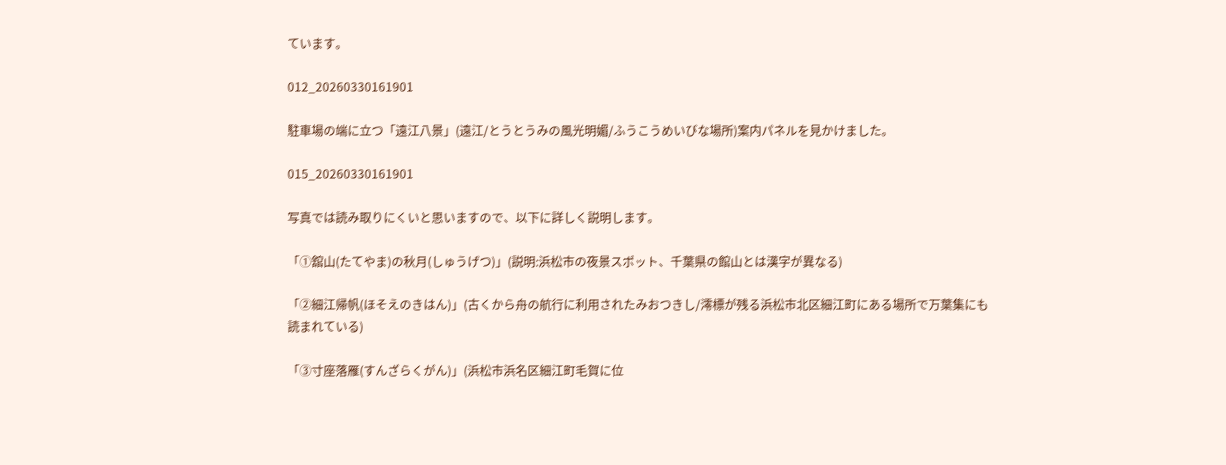ています。

012_20260330161901

駐車場の端に立つ「遠江八景」(遠江/とうとうみの風光明媚/ふうこうめいびな場所)案内パネルを見かけました。

015_20260330161901

写真では読み取りにくいと思いますので、以下に詳しく説明します。

「①舘山(たてやま)の秋月(しゅうげつ)」(説明:浜松市の夜景スポット、千葉県の館山とは漢字が異なる)

「②細江帰帆(ほそえのきはん)」(古くから舟の航行に利用されたみおつきし/澪標が残る浜松市北区細江町にある場所で万葉集にも読まれている)

「③寸座落雁(すんざらくがん)」(浜松市浜名区細江町毛賀に位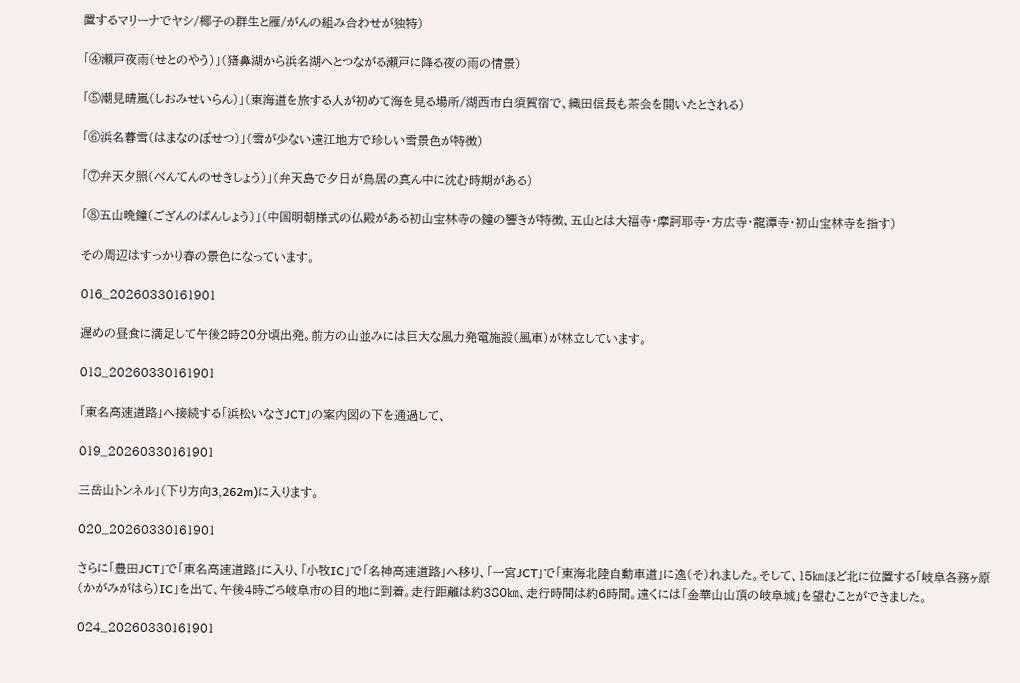置するマリーナでヤシ/椰子の群生と雁/がんの組み合わせが独特)

「④瀬戸夜雨(せとのやう)」(猪鼻湖から浜名湖へとつながる瀬戸に降る夜の雨の情景)

「⑤潮見晴嵐(しおみせいらん)」(東海道を旅する人が初めて海を見る場所/湖西市白須賀宿で、織田信長も茶会を開いたとされる)

「⑥浜名暮雪(はまなのぼせつ)」(雪が少ない遠江地方で珍しい雪景色が特徴)

「⑦弁天夕照(べんてんのせきしょう)」(弁天島で夕日が鳥居の真ん中に沈む時期がある)

「⑧五山晩鐘(ござんのばんしょう)」(中国明朝様式の仏殿がある初山宝林寺の鐘の響きが特徴、五山とは大福寺・摩訶耶寺・方広寺・龍潭寺・初山宝林寺を指す)

その周辺はすっかり春の景色になっています。

016_20260330161901

遅めの昼食に満足して午後2時20分頃出発。前方の山並みには巨大な風力発電施設(風車)が林立しています。

018_20260330161901

「東名高速道路」へ接続する「浜松いなさJCT」の案内図の下を通過して、

019_20260330161901

三岳山トンネル」(下り方向3,262m)に入ります。

020_20260330161901

さらに「豊田JCT」で「東名高速道路」に入り、「小牧IC」で「名神高速道路」へ移り、「一宮JCT」で「東海北陸自動車道」に逸(そ)れました。そして、15㎞ほど北に位置する「岐阜各務ヶ原(かがみがはら)IC」を出て、午後4時ごろ岐阜市の目的地に到着。走行距離は約380㎞、走行時間は約6時間。遠くには「金華山山頂の岐阜城」を望むことができました。

024_20260330161901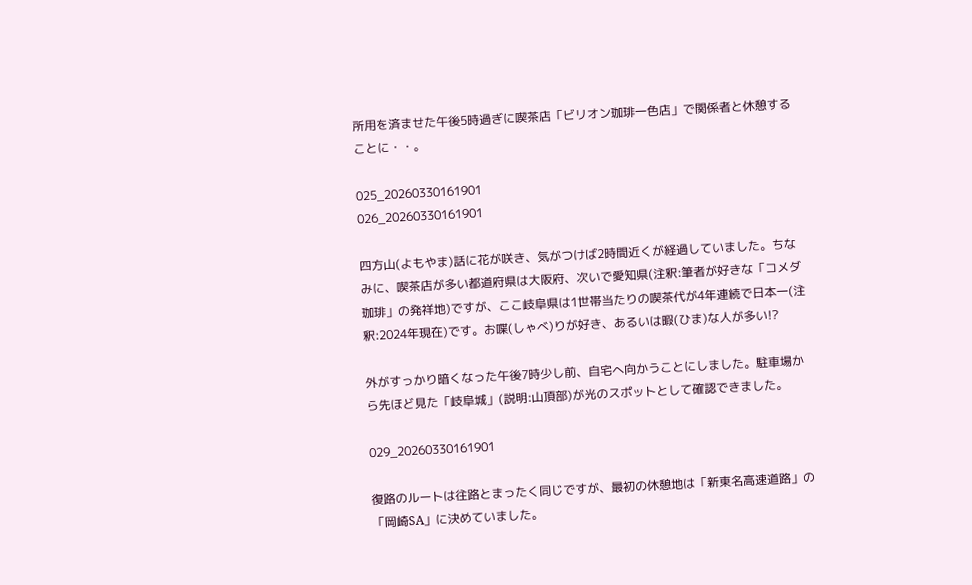所用を済ませた午後5時過ぎに喫茶店「ビリオン珈琲一色店」で関係者と休憩することに・・。

025_20260330161901
026_20260330161901

四方山(よもやま)話に花が咲き、気がつけば2時間近くが経過していました。ちなみに、喫茶店が多い都道府県は大阪府、次いで愛知県(注釈:筆者が好きな「コメダ珈琲」の発祥地)ですが、ここ岐阜県は1世帯当たりの喫茶代が4年連続で日本一(注釈:2024年現在)です。お喋(しゃべ)りが好き、あるいは暇(ひま)な人が多い!?

外がすっかり暗くなった午後7時少し前、自宅へ向かうことにしました。駐車場から先ほど見た「岐阜城」(説明:山頂部)が光のスポットとして確認できました。

029_20260330161901

復路のルートは往路とまったく同じですが、最初の休憩地は「新東名高速道路」の「岡崎SA」に決めていました。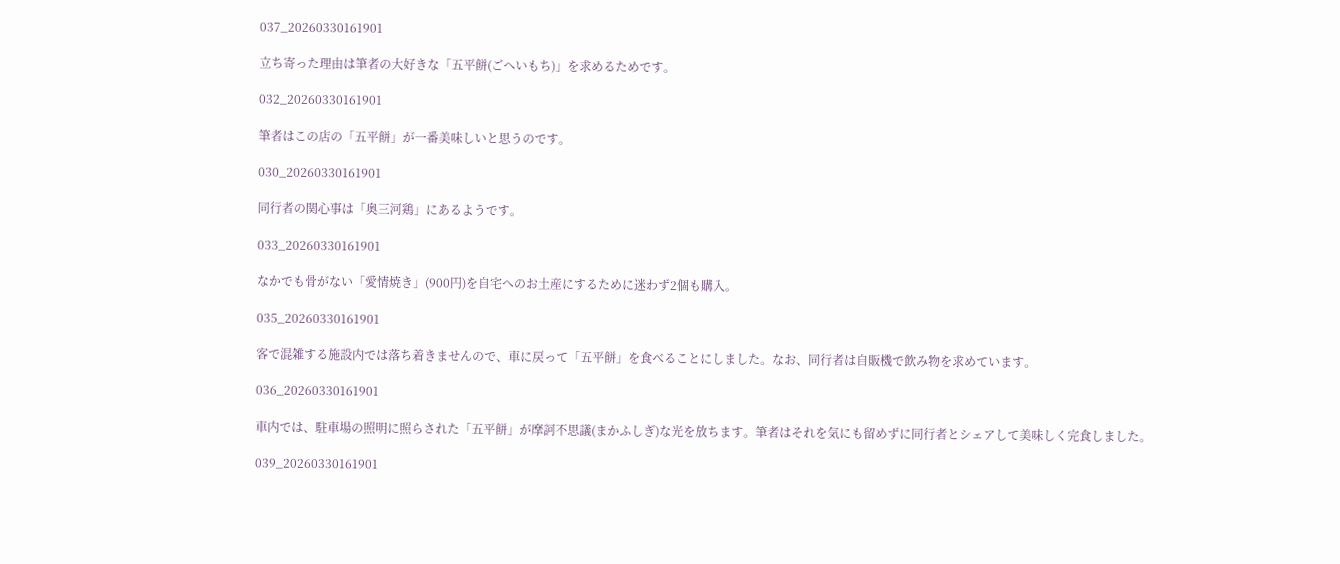037_20260330161901

立ち寄った理由は筆者の大好きな「五平餅(ごへいもち)」を求めるためです。

032_20260330161901

筆者はこの店の「五平餅」が一番美味しいと思うのです。

030_20260330161901

同行者の関心事は「奥三河鶏」にあるようです。

033_20260330161901

なかでも骨がない「愛情焼き」(900円)を自宅へのお土産にするために迷わず2個も購入。

035_20260330161901

客で混雑する施設内では落ち着きませんので、車に戻って「五平餅」を食べることにしました。なお、同行者は自販機で飲み物を求めています。

036_20260330161901

車内では、駐車場の照明に照らされた「五平餅」が摩訶不思議(まかふしぎ)な光を放ちます。筆者はそれを気にも留めずに同行者とシェアして美味しく完食しました。

039_20260330161901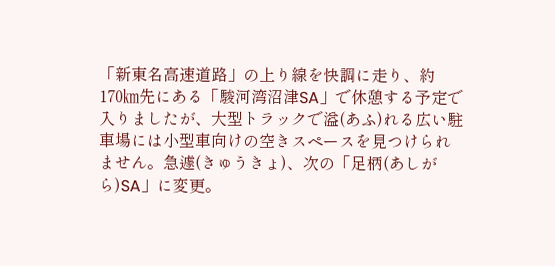「新東名高速道路」の上り線を快調に走り、約170㎞先にある「駿河湾沼津SA」で休憩する予定で入りましたが、大型トラックで溢(あふ)れる広い駐車場には小型車向けの空きスペースを見つけられません。急遽(きゅうきょ)、次の「足柄(あしがら)SA」に変更。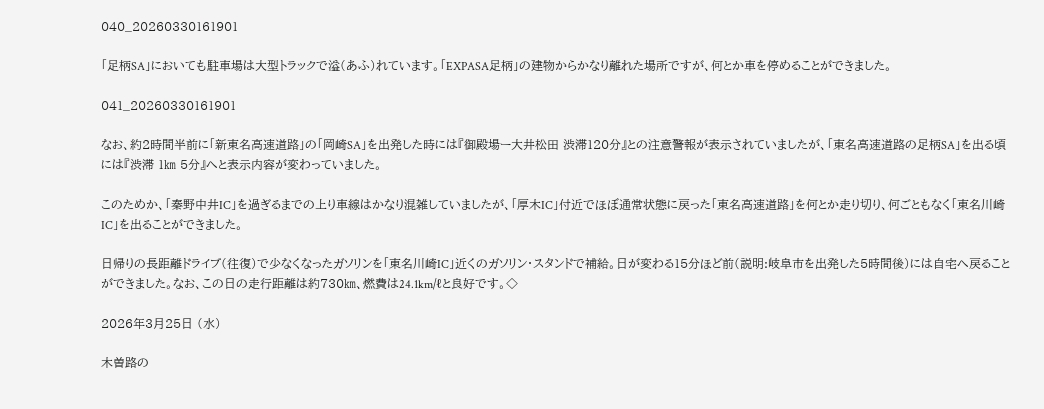040_20260330161901

「足柄SA」においても駐車場は大型トラックで溢(あふ)れています。「EXPASA足柄」の建物からかなり離れた場所ですが、何とか車を停めることができました。

041_20260330161901

なお、約2時間半前に「新東名高速道路」の「岡崎SA」を出発した時には『御殿場ー大井松田 渋滞120分』との注意警報が表示されていましたが、「東名高速道路の足柄SA」を出る頃には『渋滞 1㎞ 5分』へと表示内容が変わっていました。

このためか、「秦野中井IC」を過ぎるまでの上り車線はかなり混雑していましたが、「厚木IC」付近でほぼ通常状態に戻った「東名高速道路」を何とか走り切り、何ごともなく「東名川崎IC」を出ることができました。

日帰りの長距離ドライブ(往復)で少なくなったガソリンを「東名川崎IC」近くのガソリン・スタンドで補給。日が変わる15分ほど前(説明:岐阜市を出発した5時間後)には自宅へ戻ることができました。なお、この日の走行距離は約730㎞、燃費は24.1km/ℓと良好です。◇

2026年3月25日 (水)

木曽路の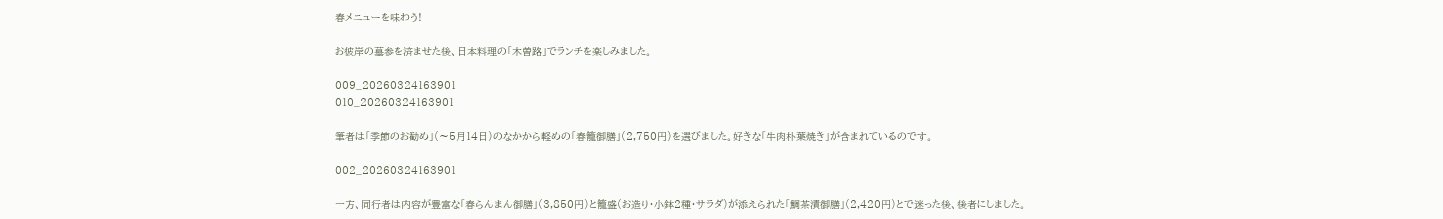春メニューを味わう!

お彼岸の墓参を済ませた後、日本料理の「木曽路」でランチを楽しみました。

009_20260324163901
010_20260324163901

筆者は「季節のお勧め」(〜5月14日)のなかから軽めの「春籠御膳」(2,750円)を選びました。好きな「牛肉朴葉焼き」が含まれているのです。

002_20260324163901

一方、同行者は内容が豊富な「春らんまん御膳」(3,850円)と籠盛(お造り・小鉢2種・サラダ)が添えられた「鯛茶漬御膳」(2,420円)とで迷った後、後者にしました。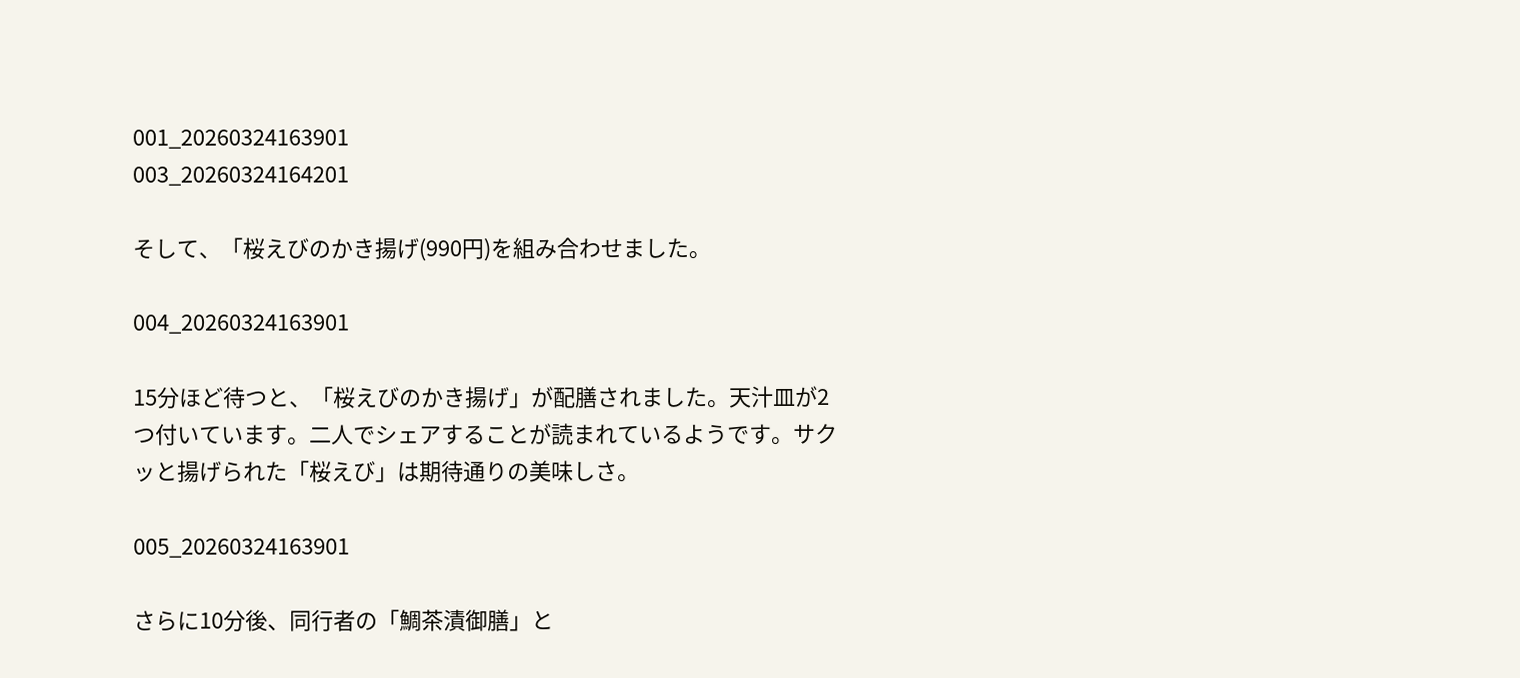001_20260324163901
003_20260324164201

そして、「桜えびのかき揚げ(990円)を組み合わせました。

004_20260324163901

15分ほど待つと、「桜えびのかき揚げ」が配膳されました。天汁皿が2つ付いています。二人でシェアすることが読まれているようです。サクッと揚げられた「桜えび」は期待通りの美味しさ。

005_20260324163901

さらに10分後、同行者の「鯛茶漬御膳」と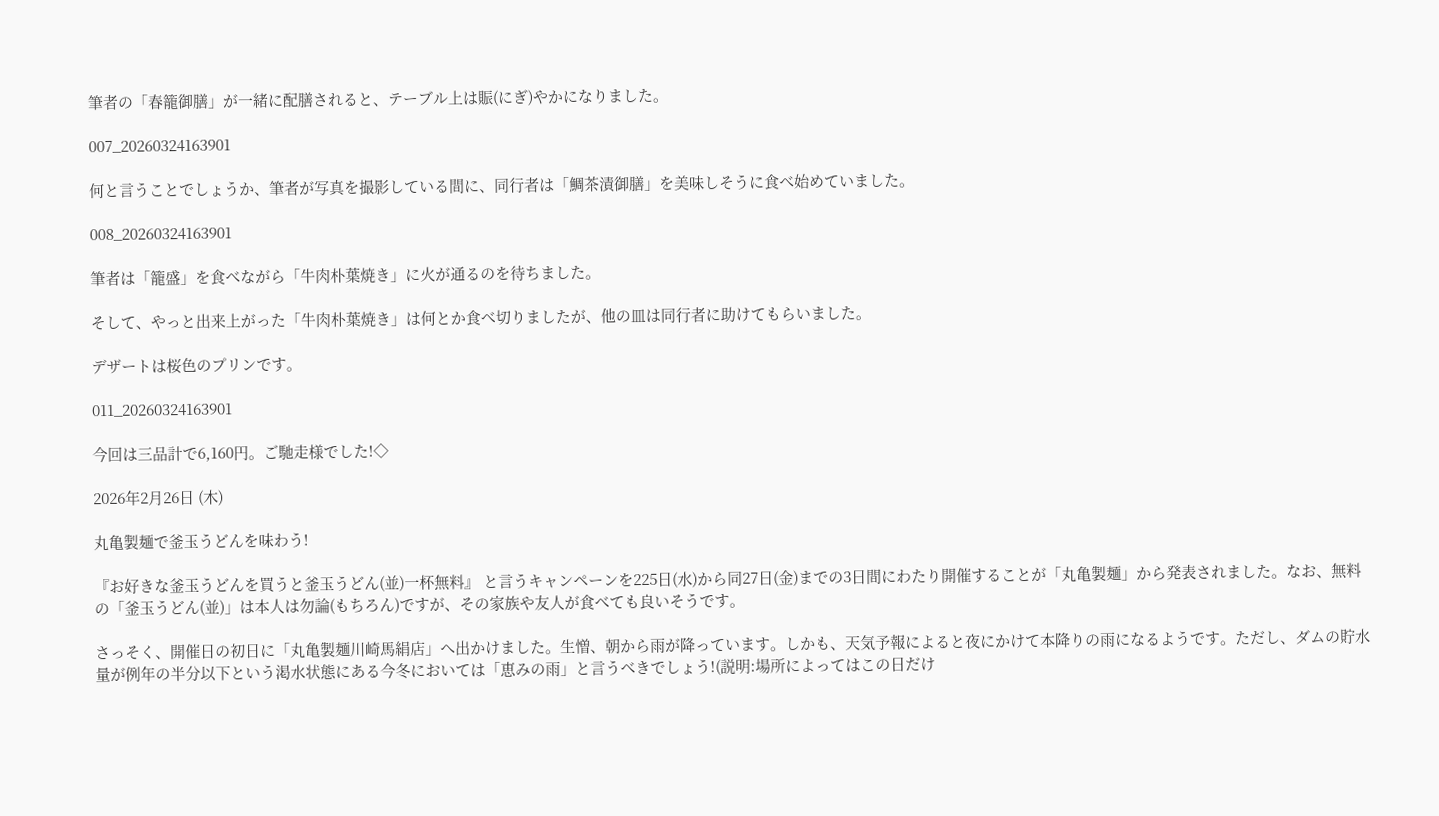筆者の「春籠御膳」が一緒に配膳されると、テーブル上は賑(にぎ)やかになりました。

007_20260324163901

何と言うことでしょうか、筆者が写真を撮影している間に、同行者は「鯛茶漬御膳」を美味しそうに食べ始めていました。

008_20260324163901

筆者は「籠盛」を食べながら「牛肉朴葉焼き」に火が通るのを待ちました。

そして、やっと出来上がった「牛肉朴葉焼き」は何とか食べ切りましたが、他の皿は同行者に助けてもらいました。

デザートは桜色のプリンです。

011_20260324163901

今回は三品計で6,160円。ご馳走様でした!◇

2026年2月26日 (木)

丸亀製麺で釜玉うどんを味わう!

『お好きな釜玉うどんを買うと釜玉うどん(並)一杯無料』 と言うキャンペーンを225日(水)から同27日(金)までの3日間にわたり開催することが「丸亀製麺」から発表されました。なお、無料の「釜玉うどん(並)」は本人は勿論(もちろん)ですが、その家族や友人が食べても良いそうです。

さっそく、開催日の初日に「丸亀製麺川崎馬絹店」へ出かけました。生憎、朝から雨が降っています。しかも、天気予報によると夜にかけて本降りの雨になるようです。ただし、ダムの貯水量が例年の半分以下という渇水状態にある今冬においては「恵みの雨」と言うべきでしょう!(説明:場所によってはこの日だけ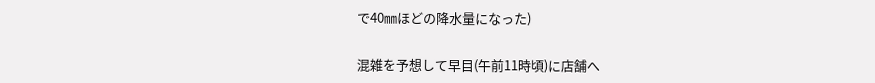で40㎜ほどの降水量になった)

混雑を予想して早目(午前11時頃)に店舗へ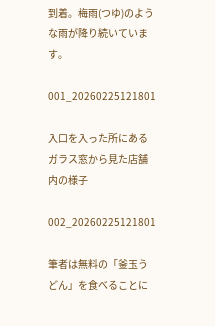到着。梅雨(つゆ)のような雨が降り続いています。

001_20260225121801

入口を入った所にあるガラス窓から見た店舗内の様子

002_20260225121801

筆者は無料の「釜玉うどん」を食べることに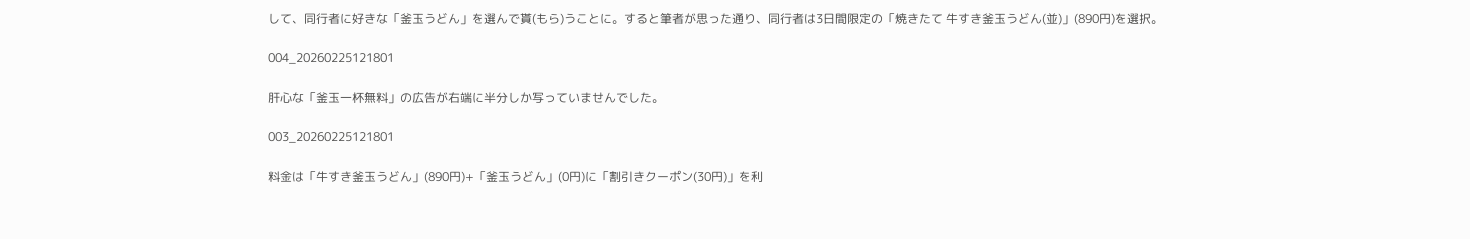して、同行者に好きな「釜玉うどん」を選んで貰(もら)うことに。すると筆者が思った通り、同行者は3日間限定の「焼きたて 牛すき釜玉うどん(並)」(890円)を選択。

004_20260225121801

肝心な「釜玉一杯無料」の広告が右端に半分しか写っていませんでした。

003_20260225121801

料金は「牛すき釜玉うどん」(890円)+「釜玉うどん」(0円)に「割引きクーポン(30円)」を利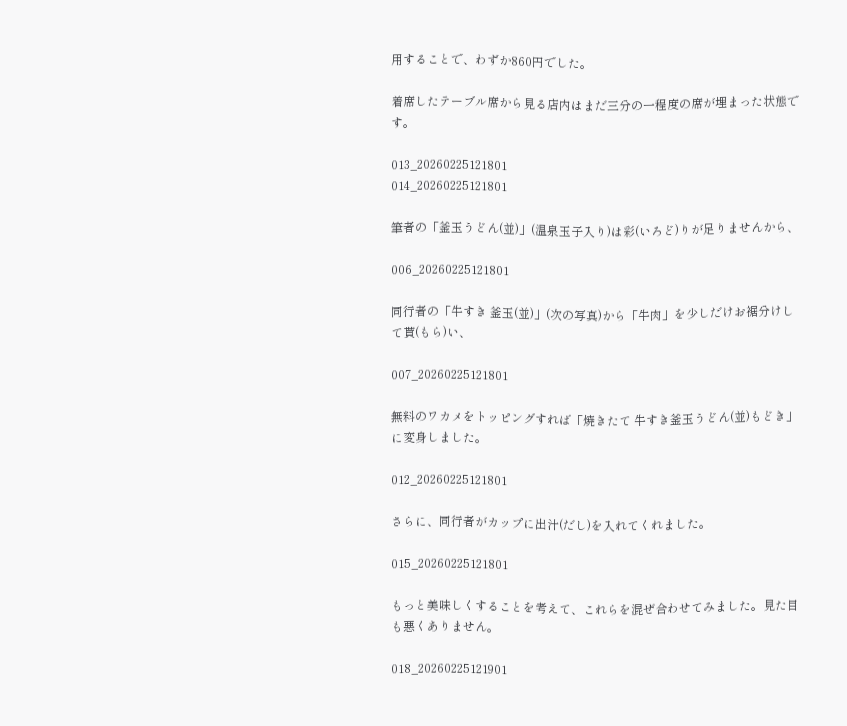用することで、わずか860円でした。

着席したテーブル席から見る店内はまだ三分の一程度の席が埋まった状態です。

013_20260225121801
014_20260225121801

筆者の「釜玉うどん(並)」(温泉玉子入り)は彩(いろど)りが足りませんから、

006_20260225121801

同行者の「牛すき 釜玉(並)」(次の写真)から「牛肉」を少しだけお裾分けして貰(もら)い、

007_20260225121801

無料のワカメをトッピングすれば「焼きたて 牛すき釜玉うどん(並)もどき」に変身しました。

012_20260225121801

さらに、同行者がカップに出汁(だし)を入れてくれました。

015_20260225121801

もっと美味しくすることを考えて、これらを混ぜ合わせてみました。見た目も悪くありません。

018_20260225121901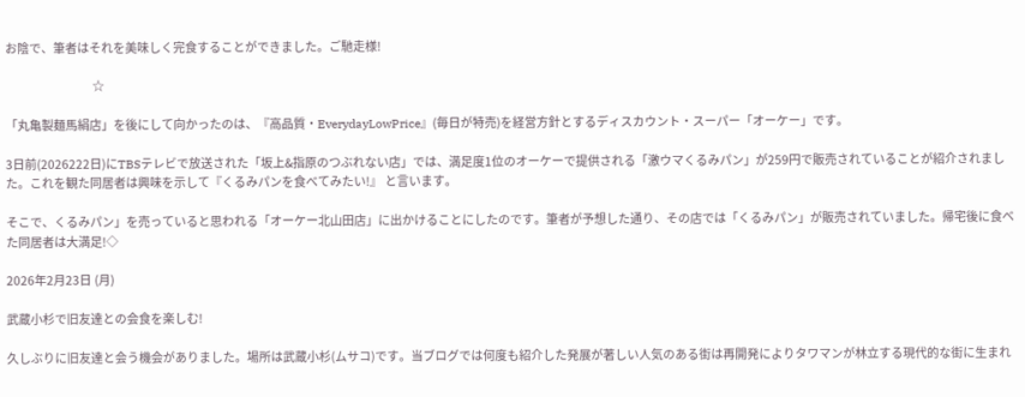お陰で、筆者はそれを美味しく完食することができました。ご馳走様!

                             ☆

「丸亀製麺馬絹店」を後にして向かったのは、『高品質・EverydayLowPrice』(毎日が特売)を経営方針とするディスカウント・スーパー「オーケー」です。

3日前(2026222日)にTBSテレビで放送された「坂上&指原のつぶれない店」では、満足度1位のオーケーで提供される「激ウマくるみパン」が259円で販売されていることが紹介されました。これを観た同居者は興味を示して『くるみパンを食べてみたい!』 と言います。

そこで、くるみパン」を売っていると思われる「オーケー北山田店」に出かけることにしたのです。筆者が予想した通り、その店では「くるみパン」が販売されていました。帰宅後に食べた同居者は大満足!◇

2026年2月23日 (月)

武蔵小杉で旧友達との会食を楽しむ!

久しぶりに旧友達と会う機会がありました。場所は武蔵小杉(ムサコ)です。当ブログでは何度も紹介した発展が著しい人気のある街は再開発によりタワマンが林立する現代的な街に生まれ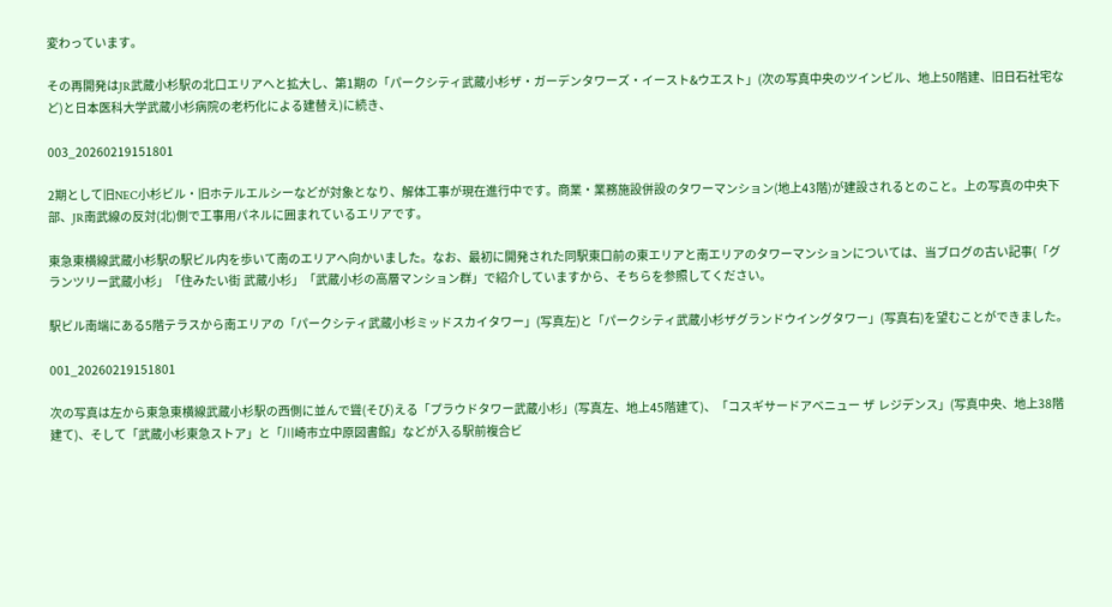変わっています。

その再開発はJR武蔵小杉駅の北口エリアへと拡大し、第1期の「パークシティ武蔵小杉ザ・ガーデンタワーズ・イースト&ウエスト」(次の写真中央のツインビル、地上50階建、旧日石社宅など)と日本医科大学武蔵小杉病院の老朽化による建替え)に続き、

003_20260219151801

2期として旧NEC小杉ビル・旧ホテルエルシーなどが対象となり、解体工事が現在進行中です。商業・業務施設併設のタワーマンション(地上43階)が建設されるとのこと。上の写真の中央下部、JR南武線の反対(北)側で工事用パネルに囲まれているエリアです。

東急東横線武蔵小杉駅の駅ビル内を歩いて南のエリアへ向かいました。なお、最初に開発された同駅東口前の東エリアと南エリアのタワーマンションについては、当ブログの古い記事(「グランツリー武蔵小杉」「住みたい街 武蔵小杉」「武蔵小杉の高層マンション群」で紹介していますから、そちらを参照してください。

駅ビル南端にある5階テラスから南エリアの「パークシティ武蔵小杉ミッドスカイタワー」(写真左)と「パークシティ武蔵小杉ザグランドウイングタワー」(写真右)を望むことができました。

001_20260219151801

次の写真は左から東急東横線武蔵小杉駅の西側に並んで聳(そび)える「プラウドタワー武蔵小杉」(写真左、地上45階建て)、「コスギサードアベニュー ザ レジデンス」(写真中央、地上38階建て)、そして「武蔵小杉東急ストア」と「川崎市立中原図書館」などが入る駅前複合ビ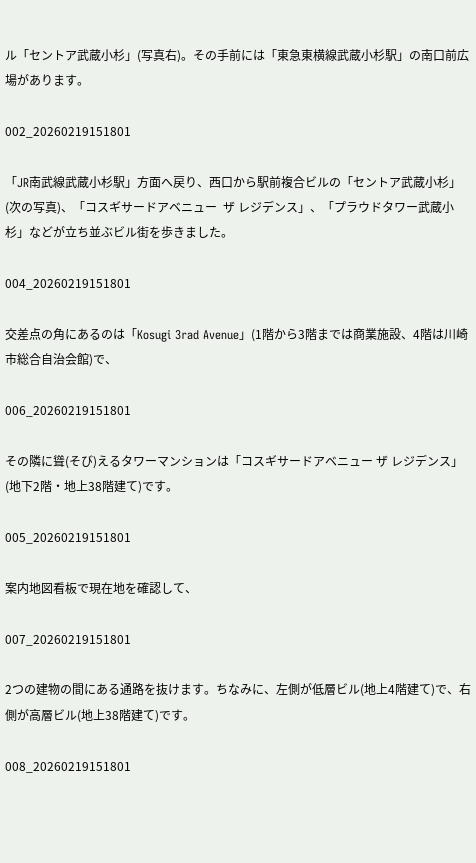ル「セントア武蔵小杉」(写真右)。その手前には「東急東横線武蔵小杉駅」の南口前広場があります。

002_20260219151801

「JR南武線武蔵小杉駅」方面へ戻り、西口から駅前複合ビルの「セントア武蔵小杉」(次の写真)、「コスギサードアベニュー  ザ レジデンス」、「プラウドタワー武蔵小杉」などが立ち並ぶビル街を歩きました。

004_20260219151801

交差点の角にあるのは「Kosugi 3rad Avenue」(1階から3階までは商業施設、4階は川崎市総合自治会館)で、

006_20260219151801

その隣に聳(そび)えるタワーマンションは「コスギサードアベニュー ザ レジデンス」(地下2階・地上38階建て)です。

005_20260219151801

案内地図看板で現在地を確認して、

007_20260219151801

2つの建物の間にある通路を抜けます。ちなみに、左側が低層ビル(地上4階建て)で、右側が高層ビル(地上38階建て)です。

008_20260219151801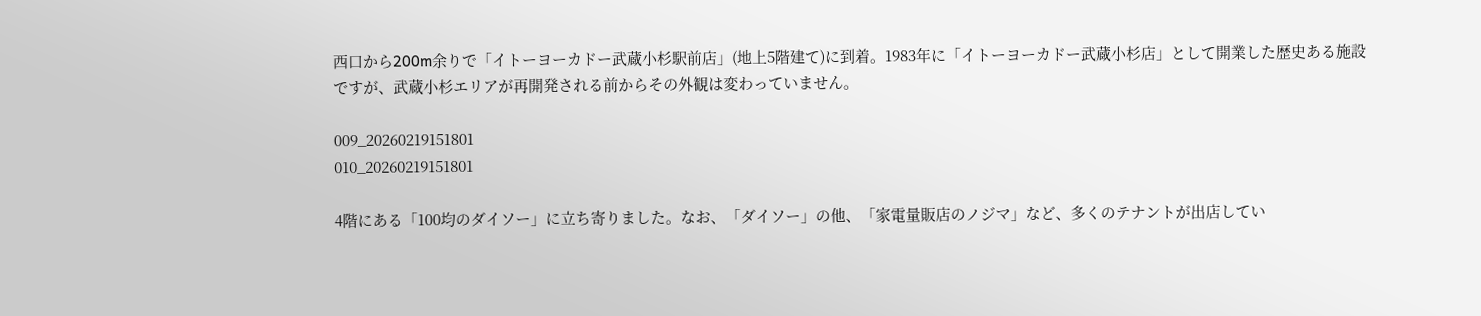西口から200m余りで「イトーヨーカドー武蔵小杉駅前店」(地上5階建て)に到着。1983年に「イトーヨーカドー武蔵小杉店」として開業した歴史ある施設ですが、武蔵小杉エリアが再開発される前からその外観は変わっていません。

009_20260219151801
010_20260219151801

4階にある「100均のダイソー」に立ち寄りました。なお、「ダイソー」の他、「家電量販店のノジマ」など、多くのテナントが出店してい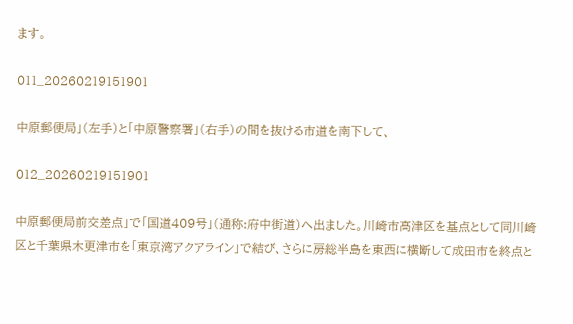ます。

011_20260219151901

中原郵便局」(左手)と「中原警察署」(右手)の間を抜ける市道を南下して、

012_20260219151901

中原郵便局前交差点」で「国道409号」(通称:府中街道)へ出ました。川崎市高津区を基点として同川崎区と千葉県木更津市を「東京湾アクアライン」で結び、さらに房総半島を東西に横断して成田市を終点と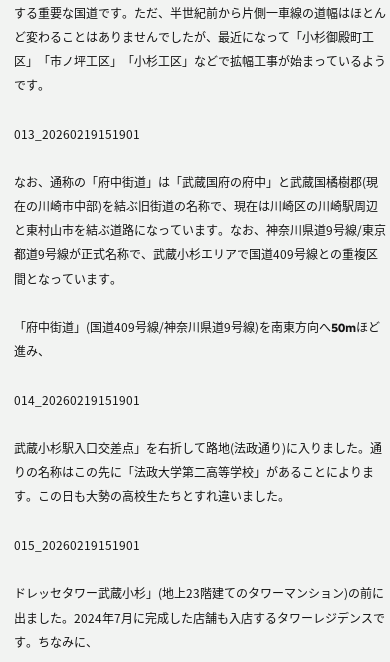する重要な国道です。ただ、半世紀前から片側一車線の道幅はほとんど変わることはありませんでしたが、最近になって「小杉御殿町工区」「市ノ坪工区」「小杉工区」などで拡幅工事が始まっているようです。

013_20260219151901

なお、通称の「府中街道」は「武蔵国府の府中」と武蔵国橘樹郡(現在の川崎市中部)を結ぶ旧街道の名称で、現在は川崎区の川崎駅周辺と東村山市を結ぶ道路になっています。なお、神奈川県道9号線/東京都道9号線が正式名称で、武蔵小杉エリアで国道409号線との重複区間となっています。

「府中街道」(国道409号線/神奈川県道9号線)を南東方向へ50mほど進み、

014_20260219151901

武蔵小杉駅入口交差点」を右折して路地(法政通り)に入りました。通りの名称はこの先に「法政大学第二高等学校」があることによります。この日も大勢の高校生たちとすれ違いました。

015_20260219151901

ドレッセタワー武蔵小杉」(地上23階建てのタワーマンション)の前に出ました。2024年7月に完成した店舗も入店するタワーレジデンスです。ちなみに、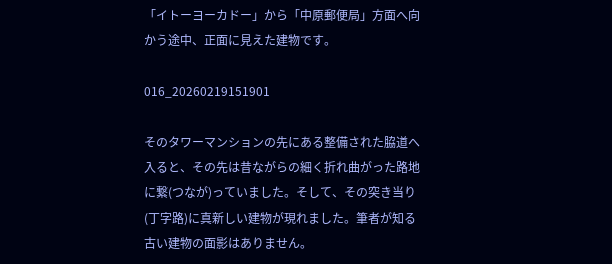「イトーヨーカドー」から「中原郵便局」方面へ向かう途中、正面に見えた建物です。

016_20260219151901

そのタワーマンションの先にある整備された脇道へ入ると、その先は昔ながらの細く折れ曲がった路地に繋(つなが)っていました。そして、その突き当り(丁字路)に真新しい建物が現れました。筆者が知る古い建物の面影はありません。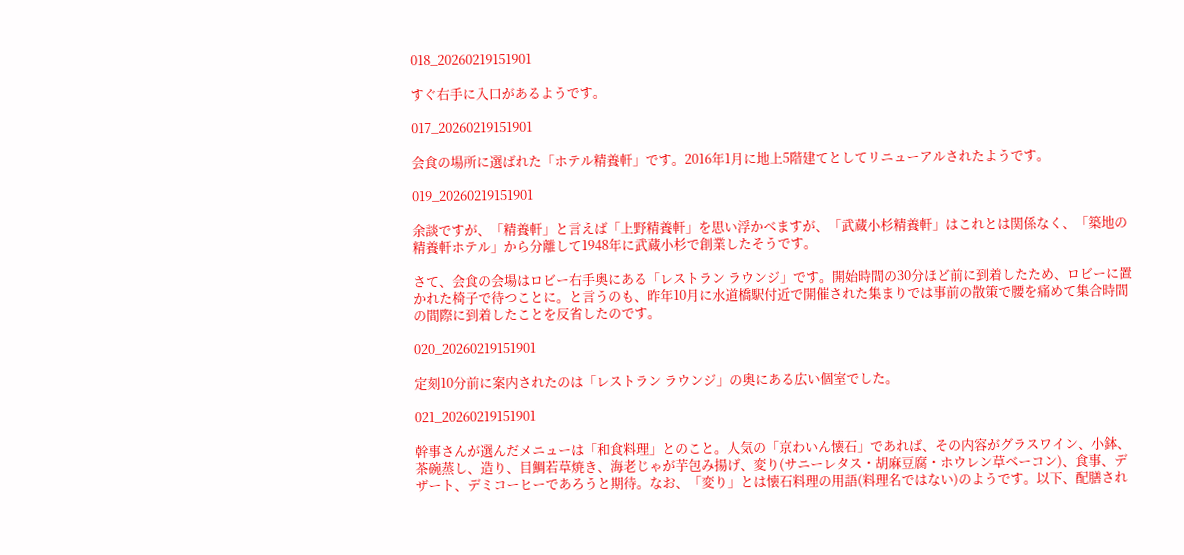018_20260219151901

すぐ右手に入口があるようです。

017_20260219151901

会食の場所に選ばれた「ホテル精養軒」です。2016年1月に地上5階建てとしてリニューアルされたようです。

019_20260219151901

余談ですが、「精養軒」と言えば「上野精養軒」を思い浮かべますが、「武蔵小杉精養軒」はこれとは関係なく、「築地の精養軒ホテル」から分離して1948年に武蔵小杉で創業したそうです。

さて、会食の会場はロビー右手奥にある「レストラン ラウンジ」です。開始時間の30分ほど前に到着したため、ロビーに置かれた椅子で待つことに。と言うのも、昨年10月に水道橋駅付近で開催された集まりでは事前の散策で腰を痛めて集合時間の間際に到着したことを反省したのです。

020_20260219151901

定刻10分前に案内されたのは「レストラン ラウンジ」の奥にある広い個室でした。

021_20260219151901

幹事さんが選んだメニューは「和食料理」とのこと。人気の「京わいん懐石」であれば、その内容がグラスワイン、小鉢、茶碗蒸し、造り、目鯛若草焼き、海老じゃが芋包み揚げ、変り(サニーレタス・胡麻豆腐・ホウレン草ベーコン)、食事、デザート、デミコーヒーであろうと期待。なお、「変り」とは懐石料理の用語(料理名ではない)のようです。以下、配膳され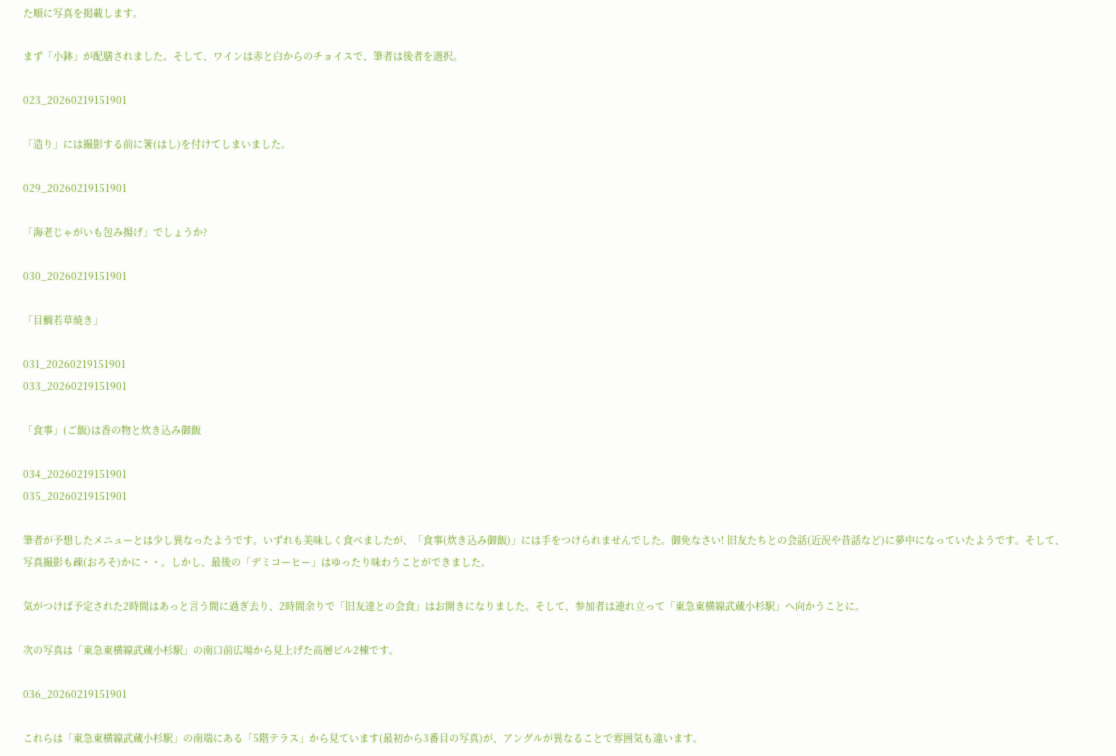た順に写真を掲載します。

まず「小鉢」が配膳されました。そして、ワインは赤と白からのチョイスで、筆者は後者を選択。

023_20260219151901

「造り」には撮影する前に箸(はし)を付けてしまいました。

029_20260219151901

「海老じゃがいも包み揚げ」でしょうか?

030_20260219151901

「目鯛若草焼き」

031_20260219151901
033_20260219151901

「食事」(ご飯)は香の物と炊き込み御飯

034_20260219151901
035_20260219151901

筆者が予想したメニューとは少し異なったようです。いずれも美味しく食べましたが、「食事(炊き込み御飯)」には手をつけられませんでした。御免なさい! 旧友たちとの会話(近況や昔話など)に夢中になっていたようです。そして、写真撮影も疎(おろそ)かに・・。しかし、最後の「デミコーヒー」はゆったり味わうことができました。

気がつけば予定された2時間はあっと言う間に過ぎ去り、2時間余りで「旧友達との会食」はお開きになりました。そして、参加者は連れ立って「東急東横線武蔵小杉駅」へ向かうことに。

次の写真は「東急東横線武蔵小杉駅」の南口前広場から見上げた高層ビル2棟です。

036_20260219151901

これらは「東急東横線武蔵小杉駅」の南端にある「5階テラス」から見ています(最初から3番目の写真)が、アングルが異なることで雰囲気も違います。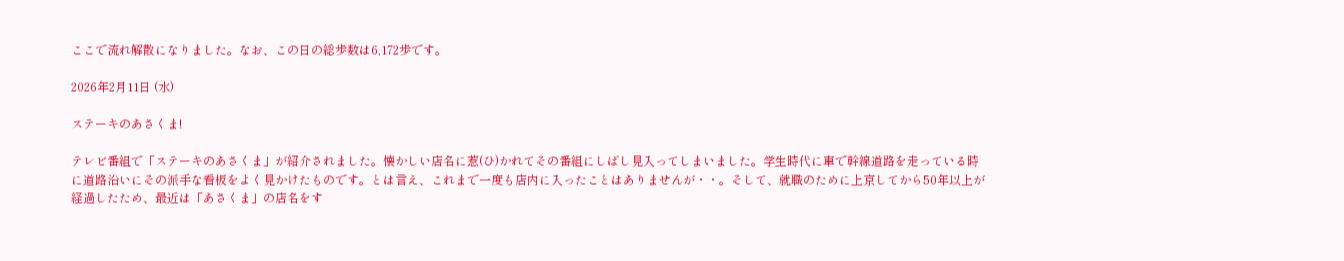ここで流れ解散になりました。なお、この日の総歩数は6,172歩です。

2026年2月11日 (水)

ステーキのあさくま!

テレビ番組で「ステーキのあさくま」が紹介されました。懐かしい店名に惹(ひ)かれてその番組にしばし見入ってしまいました。学生時代に車で幹線道路を走っている時に道路沿いにその派手な看板をよく見かけたものです。とは言え、これまで一度も店内に入ったことはありませんが・・。そして、就職のために上京してから50年以上が経過したため、最近は「あさくま」の店名をす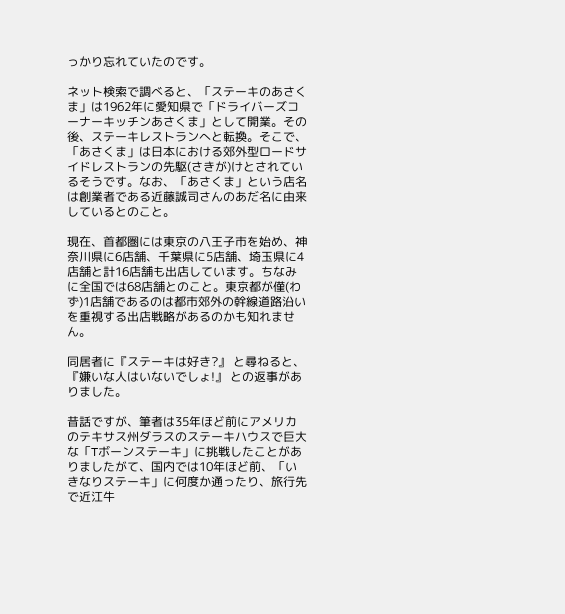っかり忘れていたのです。

ネット検索で調べると、「ステーキのあさくま」は1962年に愛知県で「ドライバーズコーナーキッチンあさくま」として開業。その後、ステーキレストランへと転換。そこで、「あさくま」は日本における郊外型ロードサイドレストランの先駆(さきが)けとされているそうです。なお、「あさくま」という店名は創業者である近藤誠司さんのあだ名に由来しているとのこと。

現在、首都圏には東京の八王子市を始め、神奈川県に6店舗、千葉県に5店舗、埼玉県に4店舗と計16店舗も出店しています。ちなみに全国では68店舗とのこと。東京都が僅(わず)1店舗であるのは都市郊外の幹線道路沿いを重視する出店戦略があるのかも知れません。

同居者に『ステーキは好き?』 と尋ねると、『嫌いな人はいないでしょ!』 との返事がありました。

昔話ですが、筆者は35年ほど前にアメリカのテキサス州ダラスのステーキハウスで巨大な「Tボーンステーキ」に挑戦したことがありましたがて、国内では10年ほど前、「いきなりステーキ」に何度か通ったり、旅行先で近江牛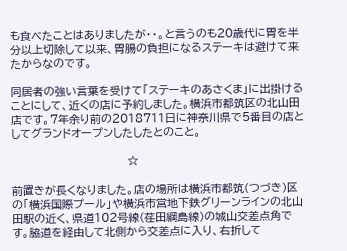も食べたことはありましたが・・。と言うのも20歳代に胃を半分以上切除して以来、胃腸の負担になるステーキは避けて来たからなのです。

同居者の強い言葉を受けて「ステーキのあさくま」に出掛けることにして、近くの店に予約しました。横浜市都筑区の北山田店です。7年余り前の2018711日に神奈川県で5番目の店としてグランドオープンしたしたとのこと。

                             ☆

前置きが長くなりました。店の場所は横浜市都筑(つづき)区の「横浜国際プール」や横浜市営地下鉄グリーンラインの北山田駅の近く、県道102号線(荏田綱島線)の城山交差点角です。脇道を経由して北側から交差点に入り、右折して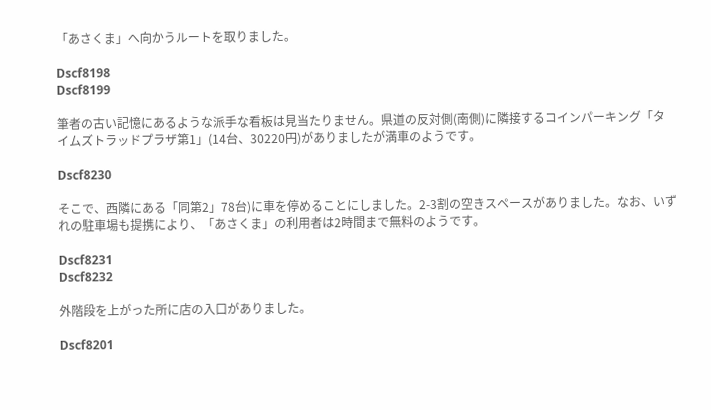「あさくま」へ向かうルートを取りました。

Dscf8198
Dscf8199

筆者の古い記憶にあるような派手な看板は見当たりません。県道の反対側(南側)に隣接するコインパーキング「タイムズトラッドプラザ第1」(14台、30220円)がありましたが満車のようです。

Dscf8230

そこで、西隣にある「同第2」78台)に車を停めることにしました。2-3割の空きスペースがありました。なお、いずれの駐車場も提携により、「あさくま」の利用者は2時間まで無料のようです。

Dscf8231
Dscf8232

外階段を上がった所に店の入口がありました。

Dscf8201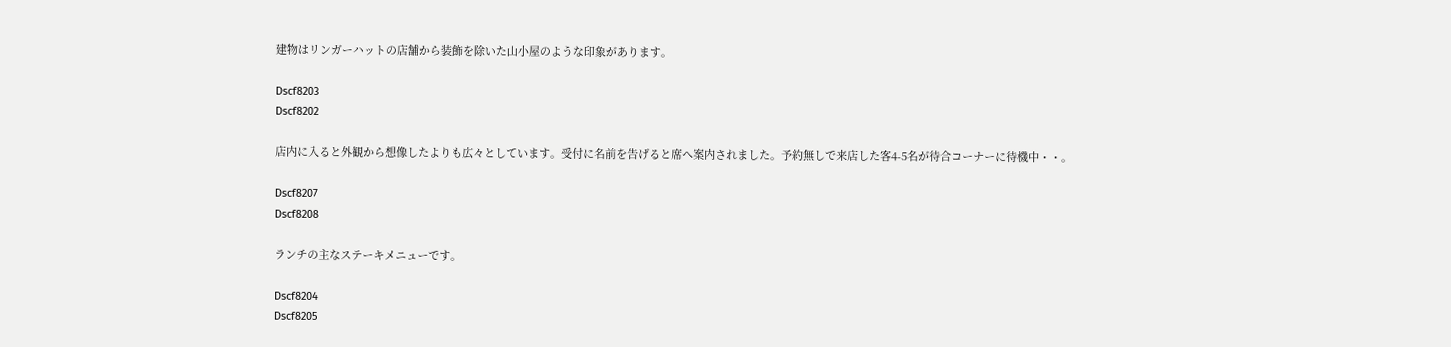建物はリンガーハットの店舗から装飾を除いた山小屋のような印象があります。

Dscf8203
Dscf8202

店内に入ると外観から想像したよりも広々としています。受付に名前を告げると席へ案内されました。予約無しで来店した客4-5名が待合コーナーに待機中・・。

Dscf8207
Dscf8208

ランチの主なステーキメニューです。

Dscf8204
Dscf8205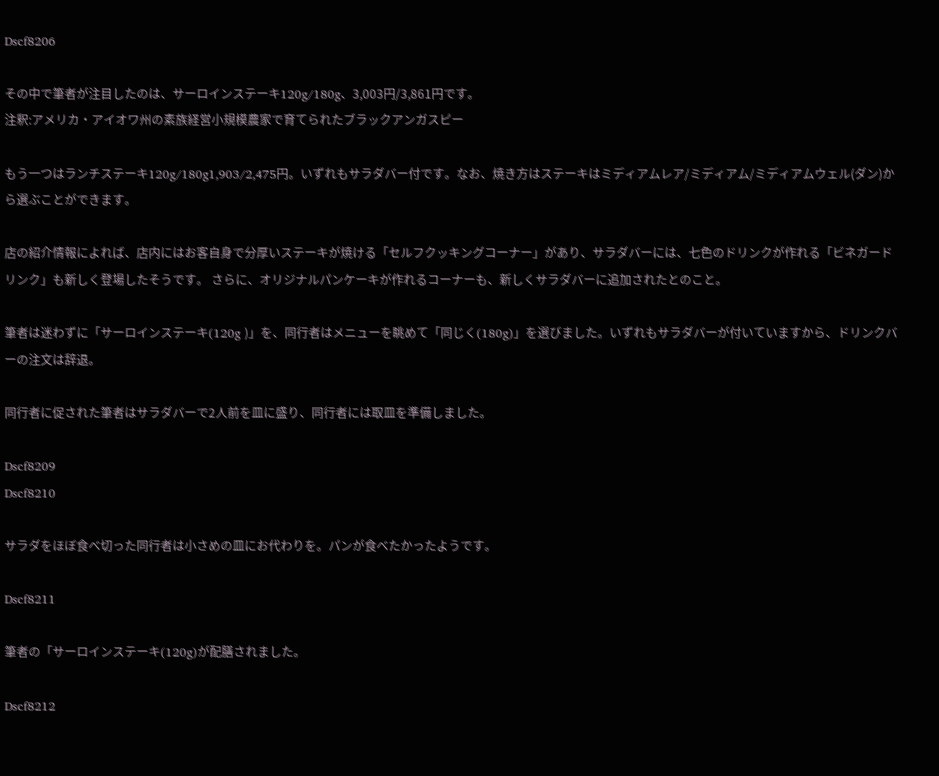Dscf8206

その中で筆者が注目したのは、サーロインステーキ120g/180g、3,003円/3,861円です。
注釈:アメリカ・アイオワ州の素族経営小規模農家で育てられたブラックアンガスピー

もう一つはランチステーキ120g/180g1,903/2,475円。いずれもサラダバー付です。なお、焼き方はステーキはミディアムレア/ミディアム/ミディアムウェル(ダン)から選ぶことができます。

店の紹介情報によれば、店内にはお客自身で分厚いステーキが焼ける「セルフクッキングコーナー」があり、サラダバーには、七色のドリンクが作れる「ビネガードリンク」も新しく登場したそうです。 さらに、オリジナルパンケーキが作れるコーナーも、新しくサラダバーに追加されたとのこと。

筆者は迷わずに「サーロインステーキ(120g )」を、同行者はメニューを眺めて「同じく(180g)」を選びました。いずれもサラダバーが付いていますから、ドリンクバーの注文は辞退。

同行者に促された筆者はサラダバーで2人前を皿に盛り、同行者には取皿を準備しました。

Dscf8209
Dscf8210

サラダをほぼ食べ切った同行者は小さめの皿にお代わりを。パンが食べたかったようです。

Dscf8211

筆者の「サーロインステーキ(120g)が配膳されました。

Dscf8212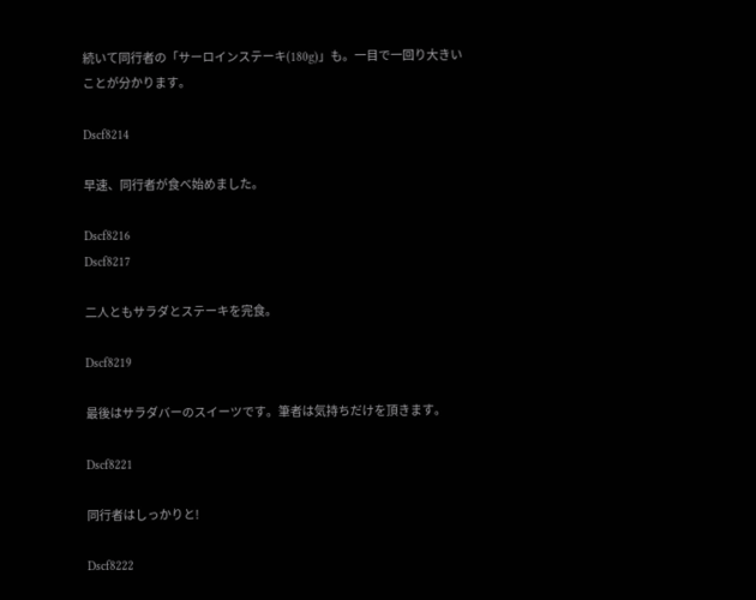続いて同行者の「サーロインステーキ(180g)」も。一目で一回り大きいことが分かります。

Dscf8214

早速、同行者が食べ始めました。

Dscf8216
Dscf8217

二人ともサラダとステーキを完食。

Dscf8219

最後はサラダバーのスイーツです。筆者は気持ちだけを頂きます。

Dscf8221

同行者はしっかりと!

Dscf8222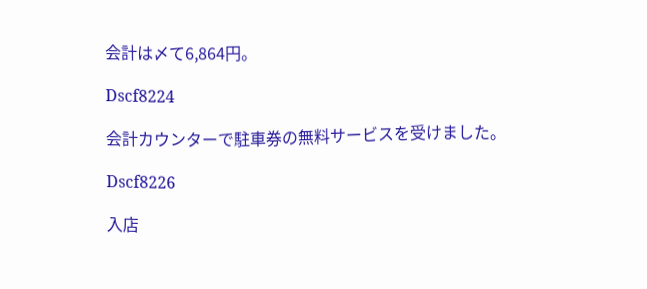会計は〆て6,864円。

Dscf8224

会計カウンターで駐車券の無料サービスを受けました。

Dscf8226

入店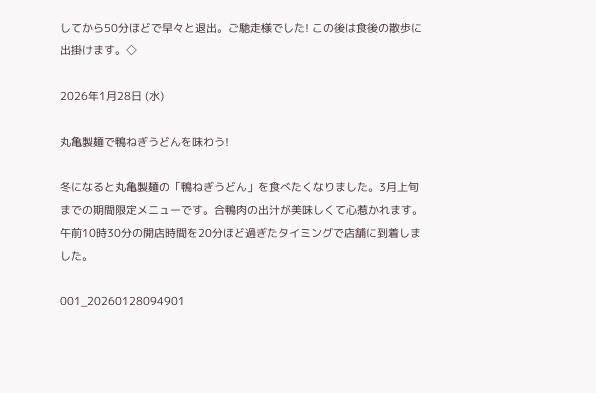してから50分ほどで早々と退出。ご馳走様でした! この後は食後の散歩に出掛けます。◇

2026年1月28日 (水)

丸亀製麺で鴨ねぎうどんを味わう!

冬になると丸亀製麺の「鴨ねぎうどん」を食べたくなりました。3月上旬までの期間限定メニューです。合鴨肉の出汁が美味しくて心惹かれます。午前10時30分の開店時間を20分ほど過ぎたタイミングで店舗に到着しました。

001_20260128094901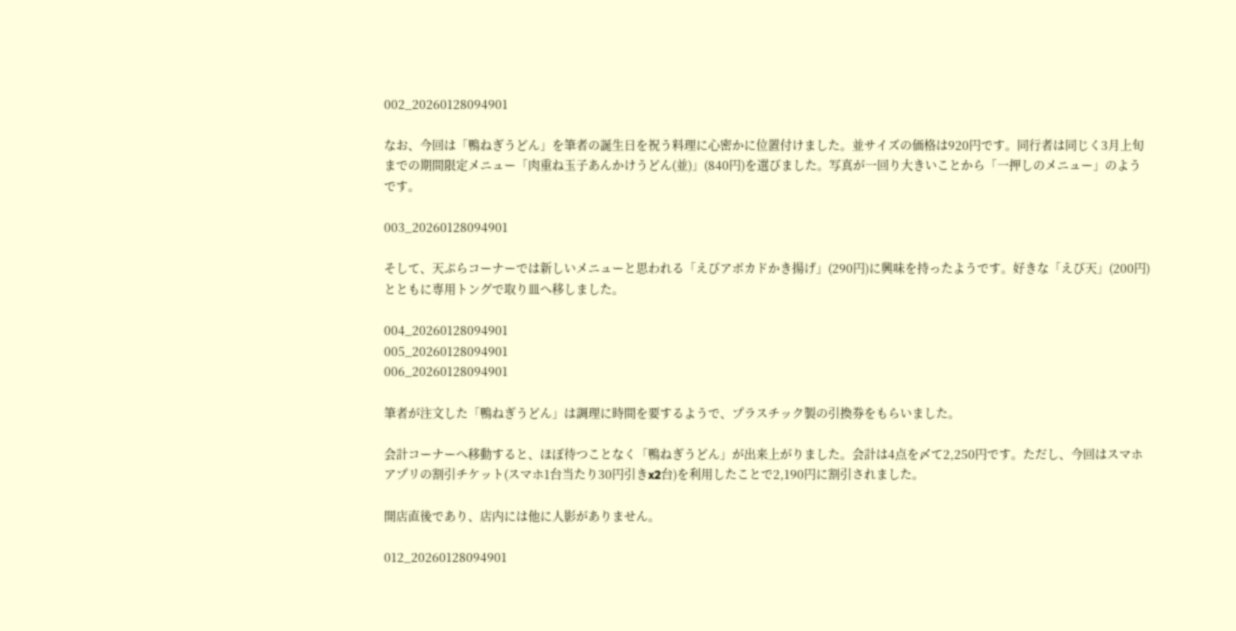002_20260128094901

なお、今回は「鴨ねぎうどん」を筆者の誕生日を祝う料理に心密かに位置付けました。並サイズの価格は920円です。同行者は同じく3月上旬までの期間限定メニュー「肉重ね玉子あんかけうどん(並)」(840円)を選びました。写真が一回り大きいことから「一押しのメニュー」のようです。

003_20260128094901

そして、天ぷらコーナーでは新しいメニューと思われる「えびアボカドかき揚げ」(290円)に興味を持ったようです。好きな「えび天」(200円)とともに専用トングで取り皿へ移しました。

004_20260128094901
005_20260128094901
006_20260128094901

筆者が注文した「鴨ねぎうどん」は調理に時間を要するようで、プラスチック製の引換券をもらいました。

会計コーナーへ移動すると、ほぼ待つことなく「鴨ねぎうどん」が出来上がりました。会計は4点を〆て2,250円です。ただし、今回はスマホアプリの割引チケット(スマホ1台当たり30円引きx2台)を利用したことで2,190円に割引されました。

開店直後であり、店内には他に人影がありません。

012_20260128094901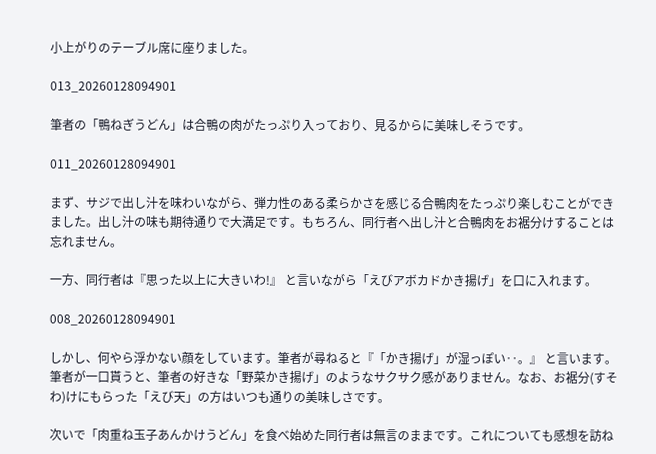小上がりのテーブル席に座りました。

013_20260128094901

筆者の「鴨ねぎうどん」は合鴨の肉がたっぷり入っており、見るからに美味しそうです。

011_20260128094901

まず、サジで出し汁を味わいながら、弾力性のある柔らかさを感じる合鴨肉をたっぷり楽しむことができました。出し汁の味も期待通りで大満足です。もちろん、同行者へ出し汁と合鴨肉をお裾分けすることは忘れません。

一方、同行者は『思った以上に大きいわ!』 と言いながら「えびアボカドかき揚げ」を口に入れます。

008_20260128094901

しかし、何やら浮かない顔をしています。筆者が尋ねると『「かき揚げ」が湿っぽい‥。』 と言います。筆者が一口貰うと、筆者の好きな「野菜かき揚げ」のようなサクサク感がありません。なお、お裾分(すそわ)けにもらった「えび天」の方はいつも通りの美味しさです。

次いで「肉重ね玉子あんかけうどん」を食べ始めた同行者は無言のままです。これについても感想を訪ね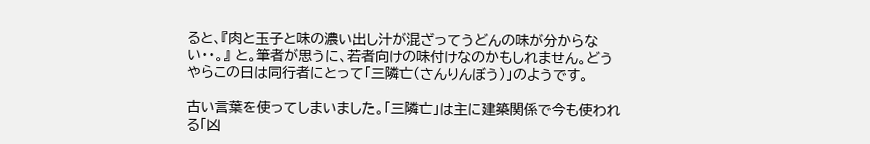ると、『肉と玉子と味の濃い出し汁が混ざってうどんの味が分からない・・。』 と。筆者が思うに、若者向けの味付けなのかもしれません。どうやらこの日は同行者にとって「三隣亡(さんりんぼう)」のようです。

古い言葉を使ってしまいました。「三隣亡」は主に建築関係で今も使われる「凶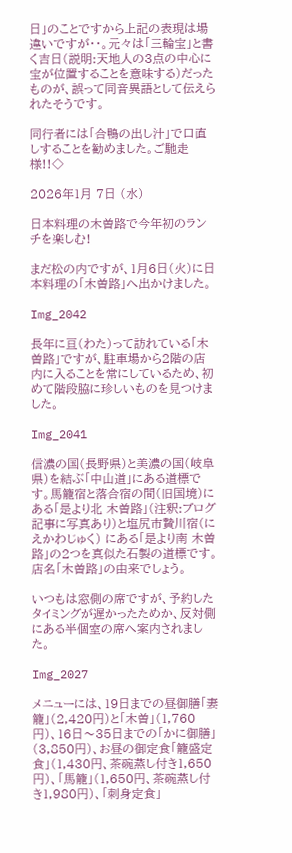日」のことですから上記の表現は場違いですが・・。元々は「三輪宝」と書く吉日(説明:天地人の3点の中心に宝が位置することを意味する)だったものが、誤って同音異語として伝えられたそうです。

同行者には「合鴨の出し汁」で口直しすることを勧めました。ご馳走様!!◇

2026年1月 7日 (水)

日本料理の木曽路で今年初のランチを楽しむ!

まだ松の内ですが、1月6日(火)に日本料理の「木曽路」へ出かけました。

Img_2042

長年に亘(わた)って訪れている「木曽路」ですが、駐車場から2階の店内に入ることを常にしているため、初めて階段脇に珍しいものを見つけました。

Img_2041

信濃の国(長野県)と美濃の国(岐阜県)を結ぶ「中山道」にある道標です。馬籠宿と落合宿の間(旧国境)にある「是より北 木曽路」(注釈:ブログ記事に写真あり)と塩尻市贄川宿(にえかわじゅく) にある「是より南 木曽路」の2つを真似た石製の道標です。店名「木曽路」の由来でしょう。

いつもは窓側の席ですが、予約したタイミングが遅かったためか、反対側にある半個室の席へ案内されました。

Img_2027

メニューには、19日までの昼御膳「妻籠」(2,420円)と「木曽」(1,760円)、16日〜35日までの「かに御膳」(3,850円)、お昼の御定食「籠盛定食」(1,430円、茶碗蒸し付き1,650円)、「馬籠」(1,650円、茶碗蒸し付き1,980円)、「刺身定食」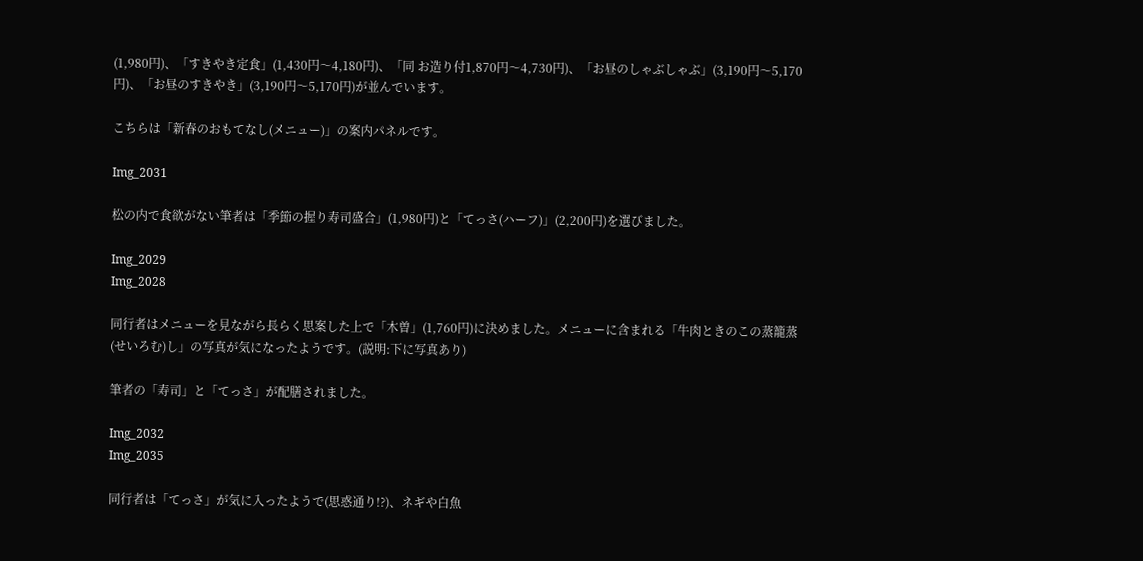(1,980円)、「すきやき定食」(1,430円〜4,180円)、「同 お造り付1,870円〜4,730円)、「お昼のしゃぶしゃぶ」(3,190円〜5,170円)、「お昼のすきやき」(3,190円〜5,170円)が並んでいます。

こちらは「新春のおもてなし(メニュー)」の案内パネルです。

Img_2031

松の内で食欲がない筆者は「季節の握り寿司盛合」(1,980円)と「てっさ(ハーフ)」(2,200円)を選びました。

Img_2029
Img_2028

同行者はメニューを見ながら長らく思案した上で「木曽」(1,760円)に決めました。メニューに含まれる「牛肉ときのこの蒸籠蒸(せいろむ)し」の写真が気になったようです。(説明:下に写真あり)

筆者の「寿司」と「てっさ」が配膳されました。

Img_2032
Img_2035

同行者は「てっさ」が気に入ったようで(思惑通り!?)、ネギや白魚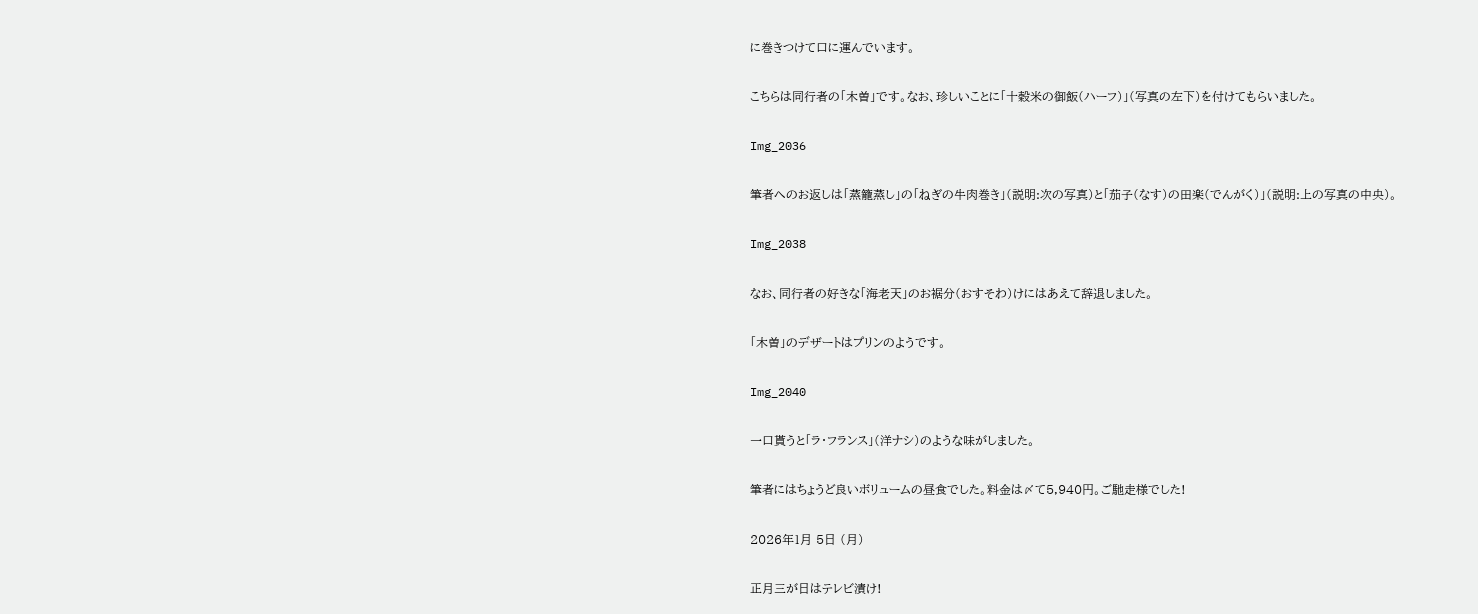に巻きつけて口に運んでいます。

こちらは同行者の「木曽」です。なお、珍しいことに「十穀米の御飯(ハーフ)」(写真の左下)を付けてもらいました。

Img_2036

筆者へのお返しは「蒸籠蒸し」の「ねぎの牛肉巻き」(説明:次の写真)と「茄子(なす)の田楽(でんがく)」(説明:上の写真の中央)。

Img_2038

なお、同行者の好きな「海老天」のお裾分(おすそわ)けにはあえて辞退しました。

「木曽」のデザートはプリンのようです。

Img_2040

一口貰うと「ラ・フランス」(洋ナシ)のような味がしました。

筆者にはちょうど良いボリュームの昼食でした。料金は〆て5,940円。ご馳走様でした!

2026年1月 5日 (月)

正月三が日はテレビ漬け!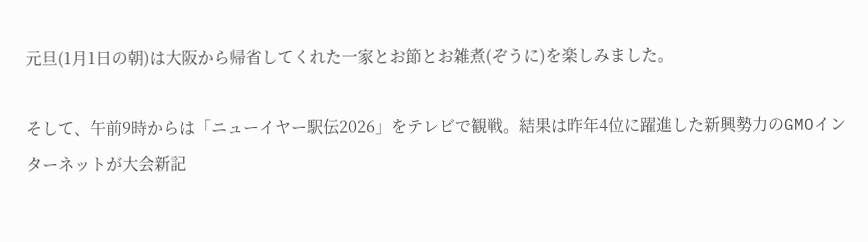元旦(1月1日の朝)は大阪から帰省してくれた一家とお節とお雑煮(ぞうに)を楽しみました。

そして、午前9時からは「ニューイヤー駅伝2026」をテレビで観戦。結果は昨年4位に躍進した新興勢力のGMOインターネットが大会新記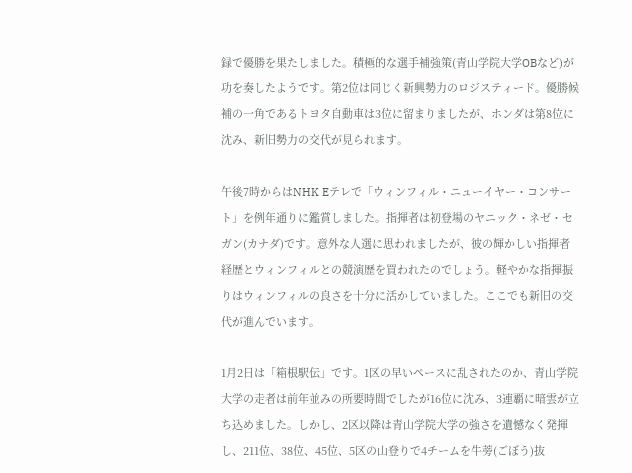録で優勝を果たしました。積極的な選手補強策(青山学院大学OBなど)が功を奏したようです。第2位は同じく新興勢力のロジスティード。優勝候補の一角であるトヨタ自動車は3位に留まりましたが、ホンダは第8位に沈み、新旧勢力の交代が見られます。

午後7時からはNHK Eテレで「ウィンフィル・ニューイヤー・コンサート」を例年通りに鑑賞しました。指揮者は初登場のヤニック・ネゼ・セガン(カナダ)です。意外な人選に思われましたが、彼の輝かしい指揮者経歴とウィンフィルとの競演歴を買われたのでしょう。軽やかな指揮振りはウィンフィルの良さを十分に活かしていました。ここでも新旧の交代が進んでいます。

1月2日は「箱根駅伝」です。1区の早いペースに乱されたのか、青山学院大学の走者は前年並みの所要時間でしたが16位に沈み、3連覇に暗雲が立ち込めました。しかし、2区以降は青山学院大学の強さを遺憾なく発揮し、211位、38位、45位、5区の山登りで4チームを牛蒡(ごぼう)抜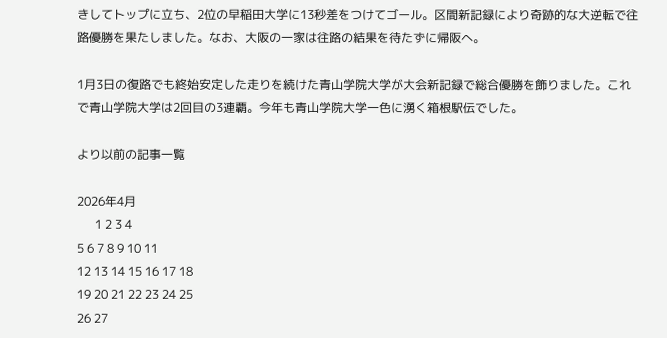きしてトップに立ち、2位の早稲田大学に13秒差をつけてゴール。区間新記録により奇跡的な大逆転で往路優勝を果たしました。なお、大阪の一家は往路の結果を待たずに帰阪へ。

1月3日の復路でも終始安定した走りを続けた青山学院大学が大会新記録で総合優勝を飾りました。これで青山学院大学は2回目の3連覇。今年も青山学院大学一色に湧く箱根駅伝でした。

より以前の記事一覧

2026年4月
      1 2 3 4
5 6 7 8 9 10 11
12 13 14 15 16 17 18
19 20 21 22 23 24 25
26 27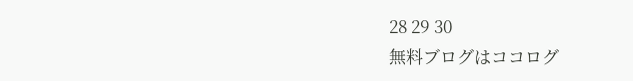28 29 30
無料ブログはココログ